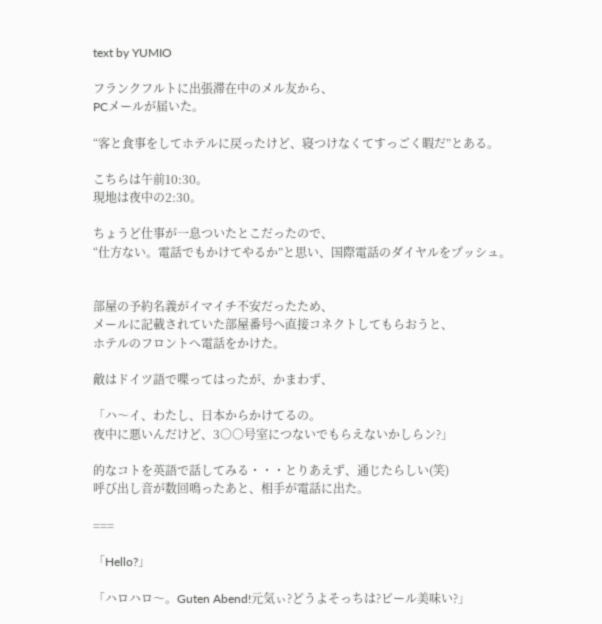text by YUMIO

フランクフルトに出張滞在中のメル友から、
PCメールが届いた。

“客と食事をしてホテルに戻ったけど、寝つけなくてすっごく暇だ”とある。

こちらは午前10:30。
現地は夜中の2:30。

ちょうど仕事が一息ついたとこだったので、
“仕方ない。電話でもかけてやるか”と思い、国際電話のダイヤルをプッシュ。


部屋の予約名義がイマイチ不安だったため、
メールに記載されていた部屋番号へ直接コネクトしてもらおうと、
ホテルのフロントへ電話をかけた。

敵はドイツ語で喋ってはったが、かまわず、

「ハ〜イ、わたし、日本からかけてるの。
夜中に悪いんだけど、3○○号室につないでもらえないかしらン?」

的なコトを英語で話してみる・・・とりあえず、通じたらしい(笑)
呼び出し音が数回鳴ったあと、相手が電話に出た。

===

「Hello?」

「ハロハロ〜。Guten Abend!元気ぃ?どうよそっちは?ビール美味い?」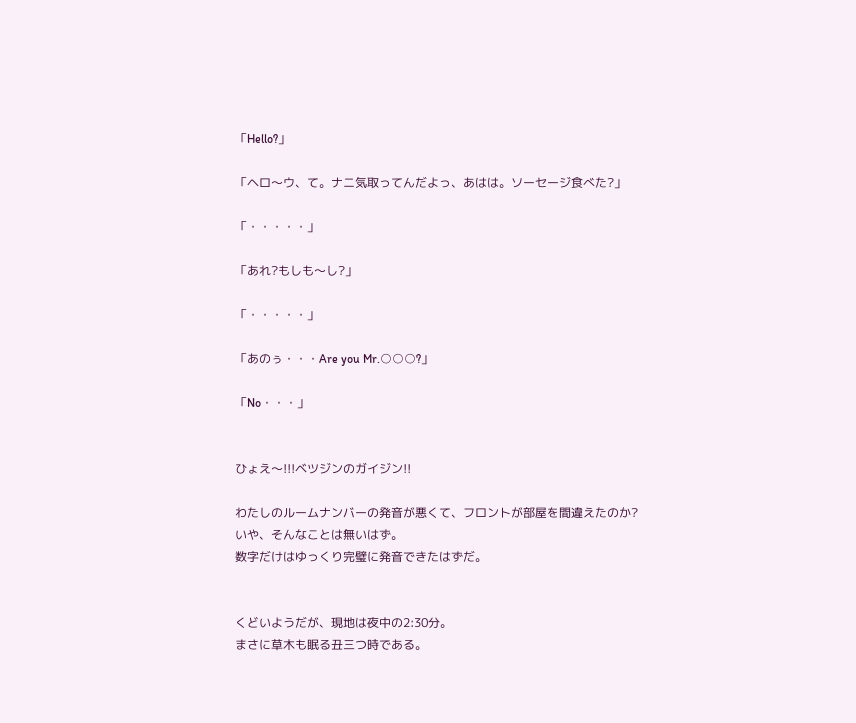「Hello?」

「ヘロ〜ウ、て。ナニ気取ってんだよっ、あはは。ソーセージ食べた?」

「・・・・・」

「あれ?もしも〜し?」

「・・・・・」

「あのぅ・・・Are you Mr.○○○?」

「No・・・」


ひょえ〜!!!ベツジンのガイジン!!

わたしのルームナンバーの発音が悪くて、フロントが部屋を間違えたのか?
いや、そんなことは無いはず。
数字だけはゆっくり完璧に発音できたはずだ。


くどいようだが、現地は夜中の2:30分。
まさに草木も眠る丑三つ時である。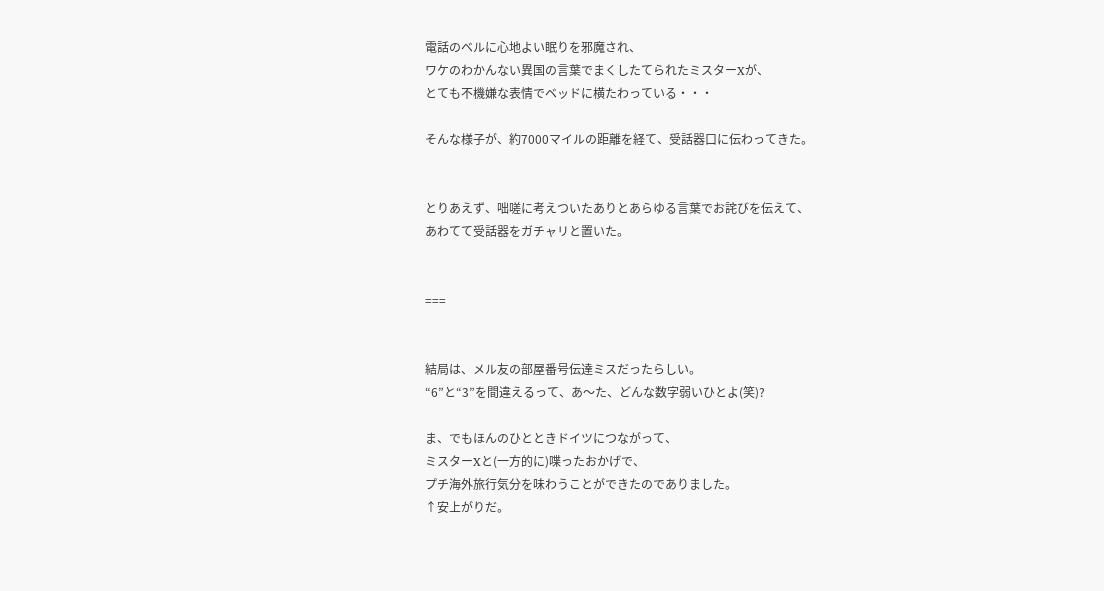電話のベルに心地よい眠りを邪魔され、
ワケのわかんない異国の言葉でまくしたてられたミスターXが、
とても不機嫌な表情でベッドに横たわっている・・・

そんな様子が、約7000マイルの距離を経て、受話器口に伝わってきた。


とりあえず、咄嗟に考えついたありとあらゆる言葉でお詫びを伝えて、
あわてて受話器をガチャリと置いた。


===


結局は、メル友の部屋番号伝達ミスだったらしい。
“6”と“3”を間違えるって、あ〜た、どんな数字弱いひとよ(笑)?

ま、でもほんのひとときドイツにつながって、
ミスターXと(一方的に)喋ったおかげで、
プチ海外旅行気分を味わうことができたのでありました。
↑安上がりだ。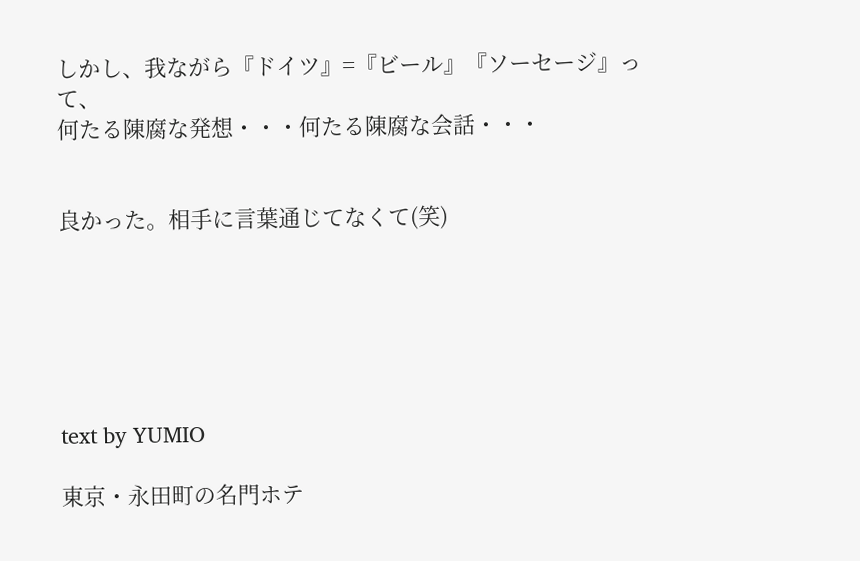しかし、我ながら『ドイツ』=『ビール』『ソーセージ』って、
何たる陳腐な発想・・・何たる陳腐な会話・・・


良かった。相手に言葉通じてなくて(笑)






text by YUMIO

東京・永田町の名門ホテ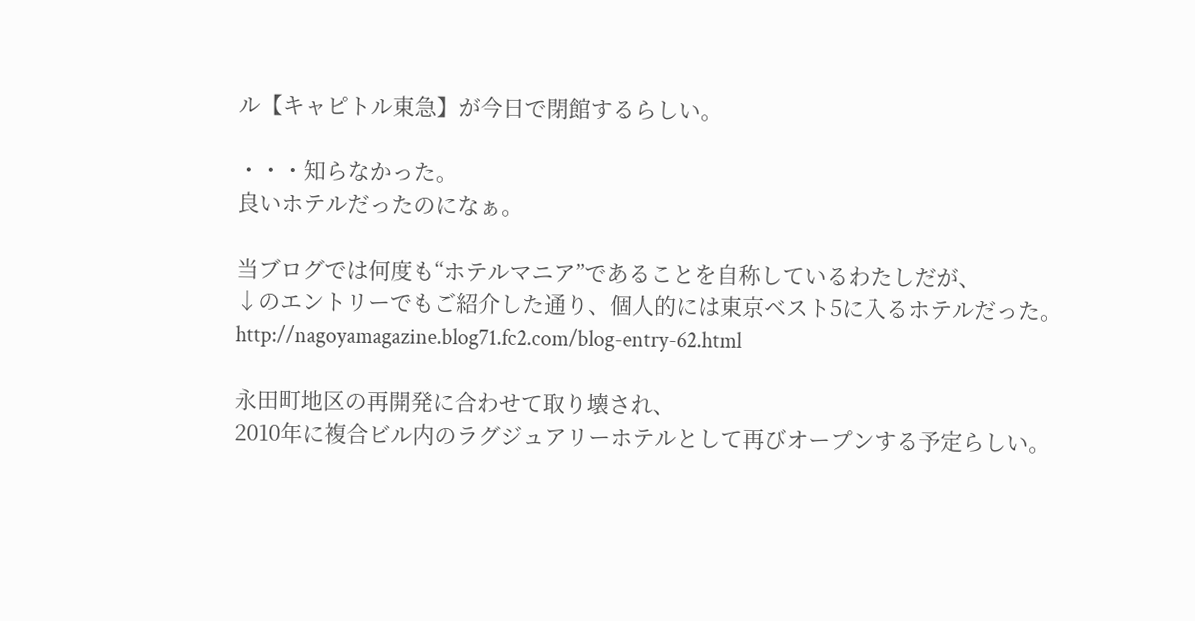ル【キャピトル東急】が今日で閉館するらしい。

・・・知らなかった。
良いホテルだったのになぁ。

当ブログでは何度も“ホテルマニア”であることを自称しているわたしだが、
↓のエントリーでもご紹介した通り、個人的には東京ベスト5に入るホテルだった。
http://nagoyamagazine.blog71.fc2.com/blog-entry-62.html

永田町地区の再開発に合わせて取り壊され、
2010年に複合ビル内のラグジュアリーホテルとして再びオープンする予定らしい。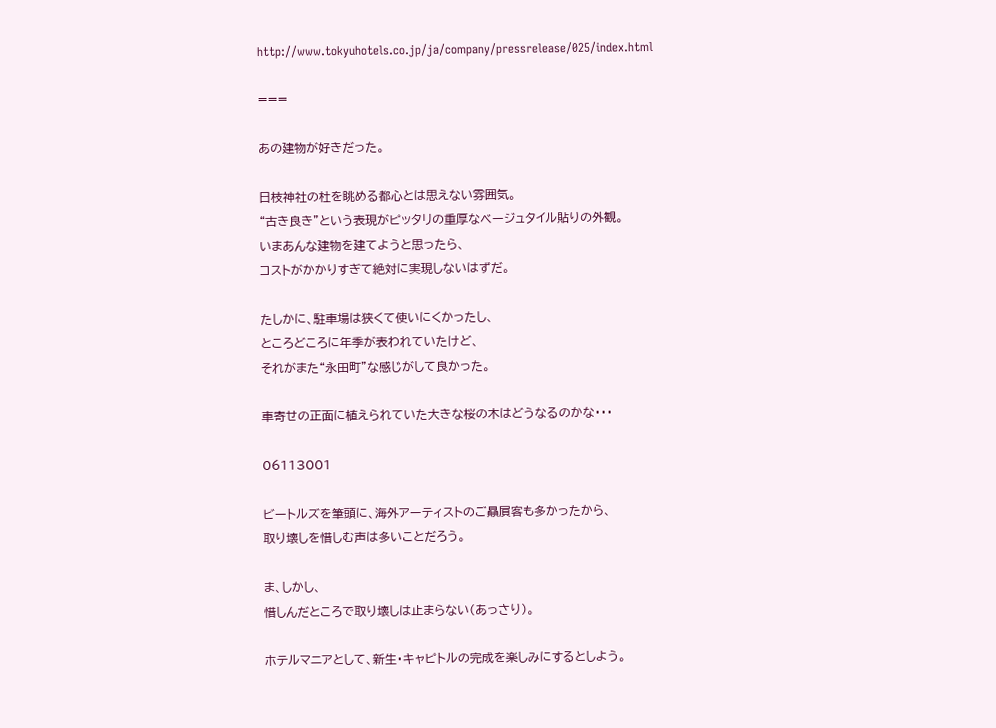http://www.tokyuhotels.co.jp/ja/company/pressrelease/025/index.html

===

あの建物が好きだった。

日枝神社の杜を眺める都心とは思えない雰囲気。
“古き良き”という表現がピッタリの重厚なベージュタイル貼りの外観。
いまあんな建物を建てようと思ったら、
コストがかかりすぎて絶対に実現しないはずだ。

たしかに、駐車場は狭くて使いにくかったし、
ところどころに年季が表われていたけど、
それがまた“永田町”な感じがして良かった。

車寄せの正面に植えられていた大きな桜の木はどうなるのかな・・・

06113001

ビートルズを筆頭に、海外アーティストのご贔屓客も多かったから、
取り壊しを惜しむ声は多いことだろう。

ま、しかし、
惜しんだところで取り壊しは止まらない(あっさり)。

ホテルマニアとして、新生・キャピトルの完成を楽しみにするとしよう。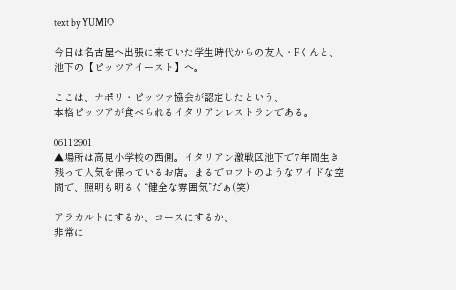text by YUMIO

今日は名古屋へ出張に来ていた学生時代からの友人・Fくんと、
池下の【ピッツアイースト】へ。

ここは、ナポリ・ピッツァ協会が認定したという、
本格ピッツアが食べられるイタリアンレストランである。

06112901
▲場所は高見小学校の西側。イタリアン激戦区池下で7年間生き残って人気を保っているお店。まるでロフトのようなワイドな空間で、照明も明るく“健全な雰囲気”だぁ(笑)

アラカルトにするか、コースにするか、
非常に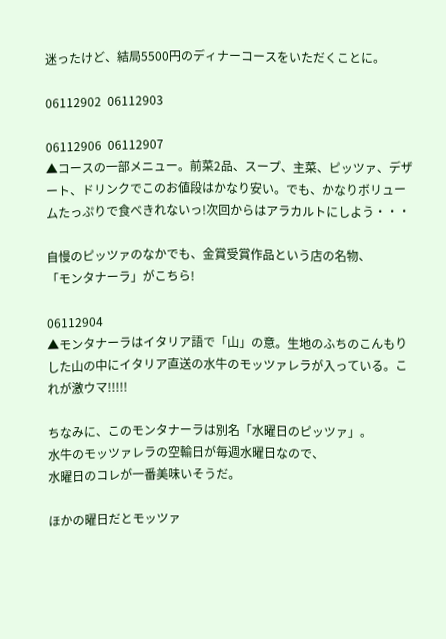迷ったけど、結局5500円のディナーコースをいただくことに。

06112902  06112903

06112906  06112907
▲コースの一部メニュー。前菜2品、スープ、主菜、ピッツァ、デザート、ドリンクでこのお値段はかなり安い。でも、かなりボリュームたっぷりで食べきれないっ!次回からはアラカルトにしよう・・・

自慢のピッツァのなかでも、金賞受賞作品という店の名物、
「モンタナーラ」がこちら!

06112904
▲モンタナーラはイタリア語で「山」の意。生地のふちのこんもりした山の中にイタリア直送の水牛のモッツァレラが入っている。これが激ウマ!!!!!

ちなみに、このモンタナーラは別名「水曜日のピッツァ」。
水牛のモッツァレラの空輸日が毎週水曜日なので、
水曜日のコレが一番美味いそうだ。

ほかの曜日だとモッツァ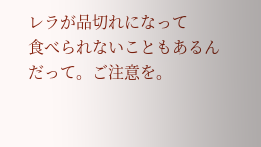レラが品切れになって
食べられないこともあるんだって。ご注意を。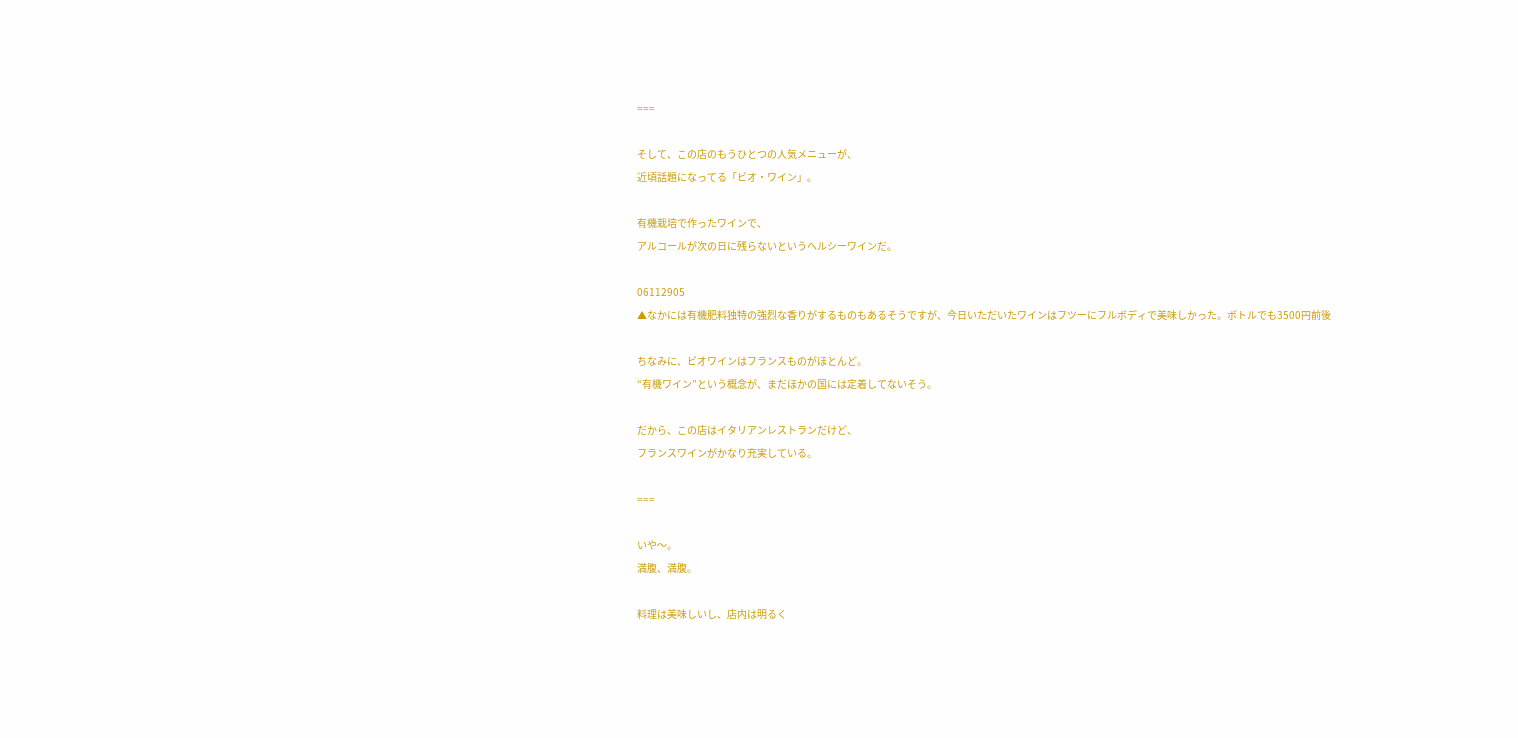===

そして、この店のもうひとつの人気メニューが、
近頃話題になってる「ビオ・ワイン」。

有機栽培で作ったワインで、
アルコールが次の日に残らないというヘルシーワインだ。

06112905
▲なかには有機肥料独特の強烈な香りがするものもあるそうですが、今日いただいたワインはフツーにフルボディで美味しかった。ボトルでも3500円前後

ちなみに、ビオワインはフランスものがほとんど。
“有機ワイン”という概念が、まだほかの国には定着してないそう。

だから、この店はイタリアンレストランだけど、
フランスワインがかなり充実している。

===

いや〜。
満腹、満腹。

料理は美味しいし、店内は明るく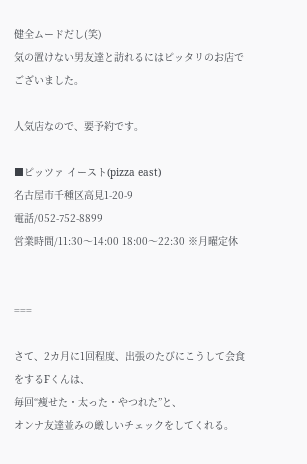健全ムードだし(笑)
気の置けない男友達と訪れるにはピッタリのお店でございました。

人気店なので、要予約です。

■ピッツァ イースト(pizza east)
名古屋市千種区高見1-20-9
電話/052-752-8899
営業時間/11:30〜14:00 18:00〜22:30 ※月曜定休


===

さて、2カ月に1回程度、出張のたびにこうして会食をするFくんは、
毎回“痩せた・太った・やつれた”と、
オンナ友達並みの厳しいチェックをしてくれる。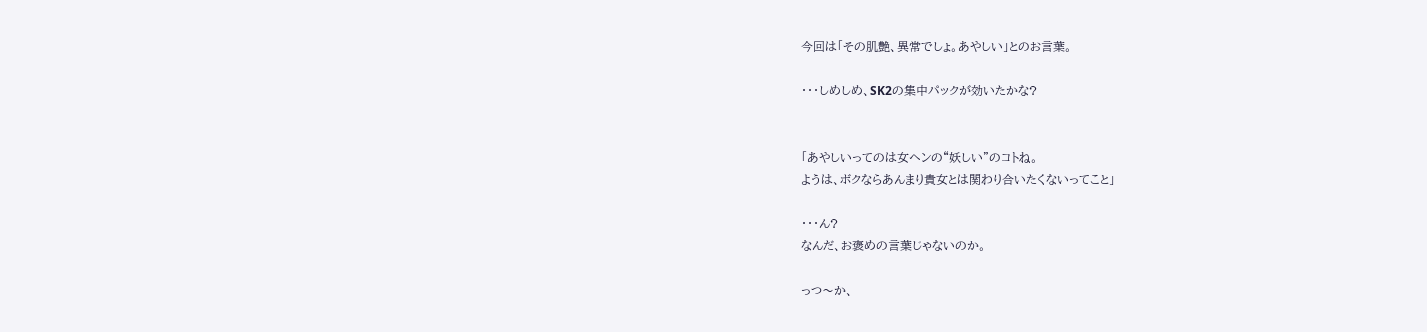今回は「その肌艶、異常でしょ。あやしい」とのお言葉。

・・・しめしめ、SK2の集中パックが効いたかな?


「あやしいってのは女ヘンの“妖しい”のコトね。
ようは、ボクならあんまり貴女とは関わり合いたくないってこと」

・・・ん?
なんだ、お褒めの言葉じゃないのか。

っつ〜か、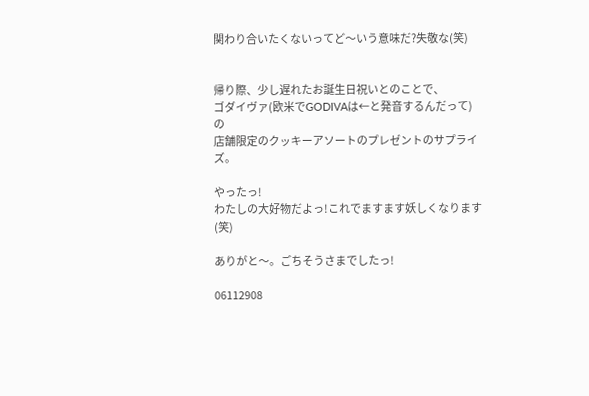関わり合いたくないってど〜いう意味だ?失敬な(笑)


帰り際、少し遅れたお誕生日祝いとのことで、
ゴダイヴァ(欧米でGODIVAは←と発音するんだって)の
店舗限定のクッキーアソートのプレゼントのサプライズ。

やったっ!
わたしの大好物だよっ!これでますます妖しくなります(笑)

ありがと〜。ごちそうさまでしたっ!

06112908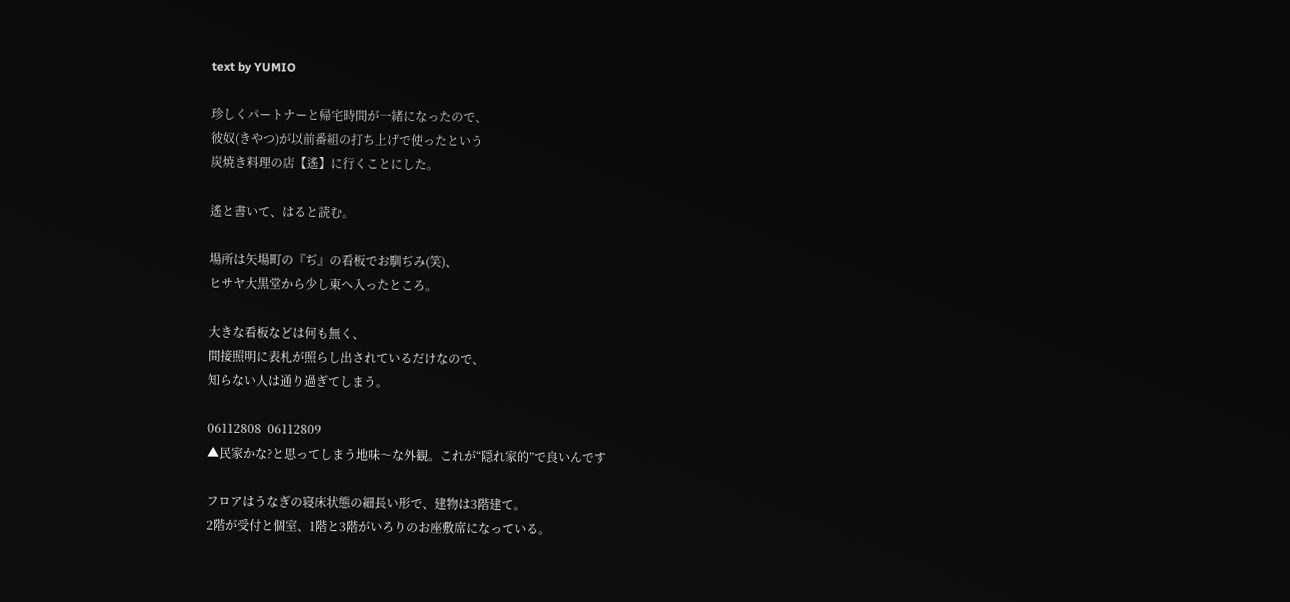text by YUMIO

珍しくパートナーと帰宅時間が一緒になったので、
彼奴(きやつ)が以前番組の打ち上げで使ったという
炭焼き料理の店【遙】に行くことにした。

遙と書いて、はると読む。

場所は矢場町の『ぢ』の看板でお馴ぢみ(笑)、
ヒサヤ大黒堂から少し東へ入ったところ。

大きな看板などは何も無く、
間接照明に表札が照らし出されているだけなので、
知らない人は通り過ぎてしまう。

06112808  06112809
▲民家かな?と思ってしまう地味〜な外観。これが“隠れ家的”で良いんです

フロアはうなぎの寝床状態の細長い形で、建物は3階建て。
2階が受付と個室、1階と3階がいろりのお座敷席になっている。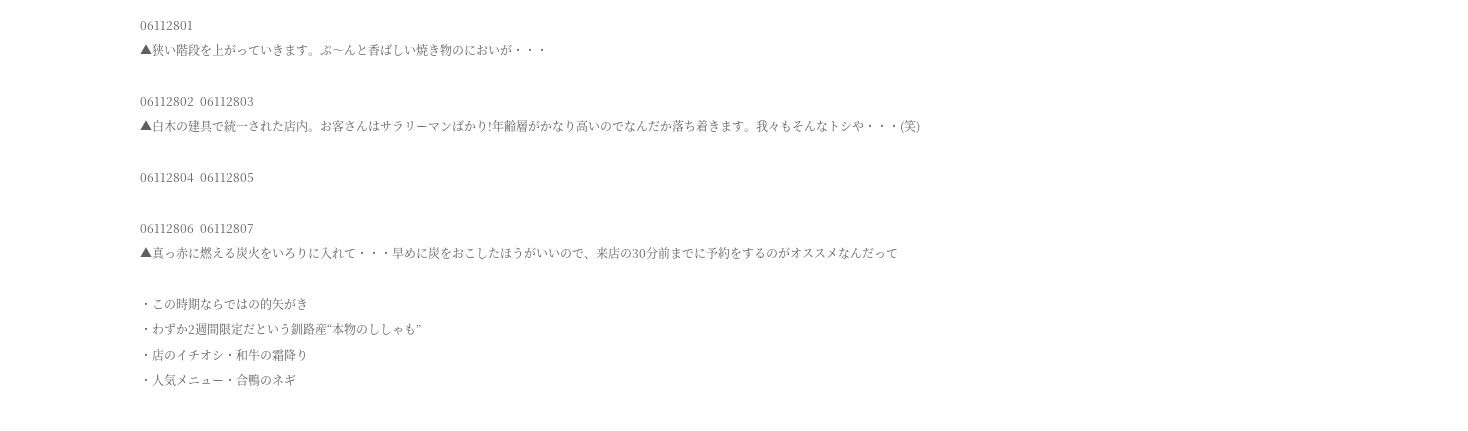06112801
▲狭い階段を上がっていきます。ぷ〜んと香ばしい焼き物のにおいが・・・

06112802  06112803
▲白木の建具で統一された店内。お客さんはサラリーマンばかり!年齢層がかなり高いのでなんだか落ち着きます。我々もそんなトシや・・・(笑)

06112804  06112805

06112806  06112807
▲真っ赤に燃える炭火をいろりに入れて・・・早めに炭をおこしたほうがいいので、来店の30分前までに予約をするのがオススメなんだって

・この時期ならではの的矢がき
・わずか2週間限定だという釧路産“本物のししゃも”
・店のイチオシ・和牛の霜降り
・人気メニュー・合鴨のネギ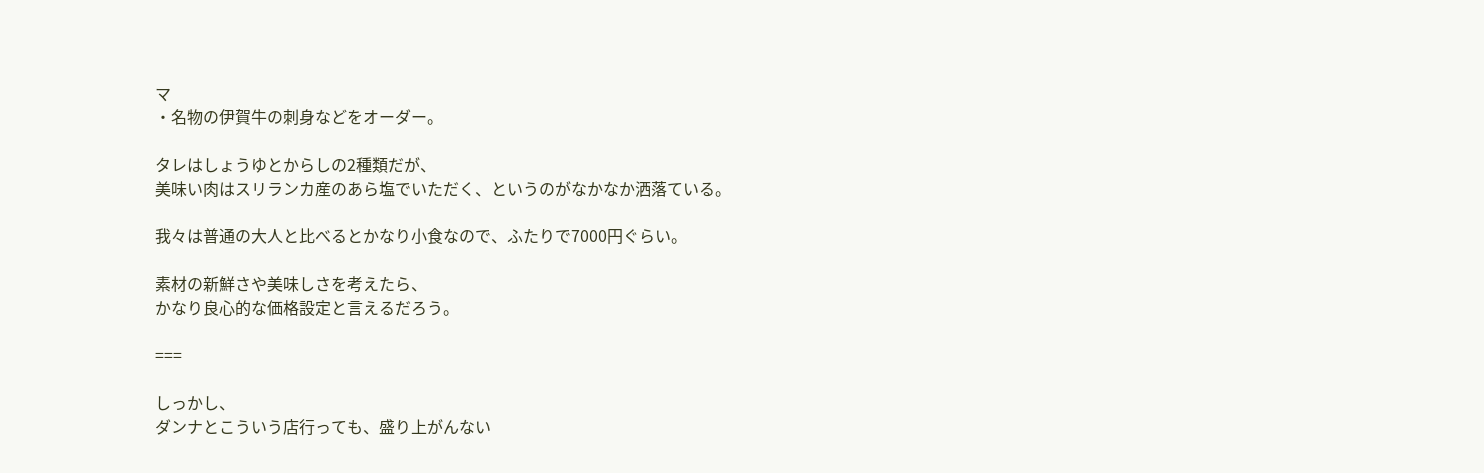マ
・名物の伊賀牛の刺身などをオーダー。

タレはしょうゆとからしの2種類だが、
美味い肉はスリランカ産のあら塩でいただく、というのがなかなか洒落ている。

我々は普通の大人と比べるとかなり小食なので、ふたりで7000円ぐらい。

素材の新鮮さや美味しさを考えたら、
かなり良心的な価格設定と言えるだろう。

===

しっかし、
ダンナとこういう店行っても、盛り上がんない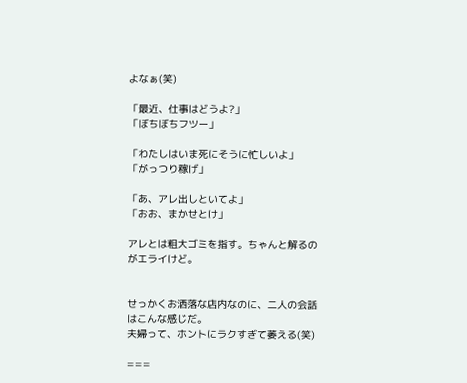よなぁ(笑)

「最近、仕事はどうよ?」
「ぼちぼちフツー」

「わたしはいま死にそうに忙しいよ」
「がっつり稼げ」

「あ、アレ出しといてよ」
「おお、まかせとけ」

アレとは粗大ゴミを指す。ちゃんと解るのがエライけど。


せっかくお洒落な店内なのに、二人の会話はこんな感じだ。
夫婦って、ホントにラクすぎて萎える(笑)

===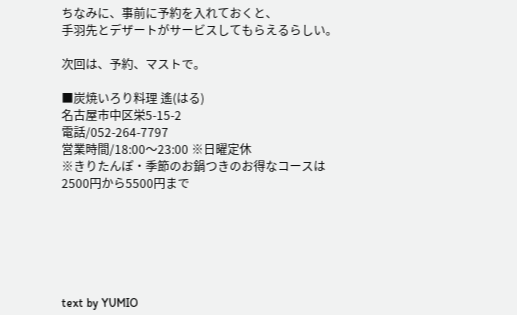ちなみに、事前に予約を入れておくと、
手羽先とデザートがサービスしてもらえるらしい。

次回は、予約、マストで。

■炭焼いろり料理 遙(はる)
名古屋市中区栄5-15-2
電話/052-264-7797
営業時間/18:00〜23:00 ※日曜定休
※きりたんぽ・季節のお鍋つきのお得なコースは2500円から5500円まで






text by YUMIO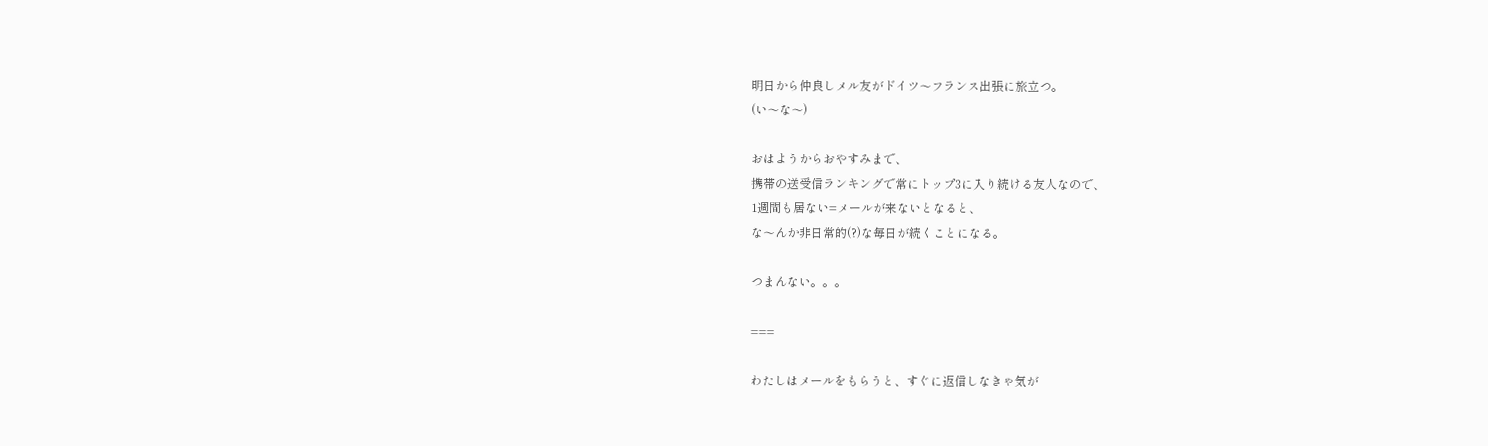明日から仲良しメル友がドイツ〜フランス出張に旅立つ。
(い〜な〜)

おはようからおやすみまで、
携帯の送受信ランキングで常にトップ3に入り続ける友人なので、
1週間も居ない=メールが来ないとなると、
な〜んか非日常的(?)な毎日が続くことになる。

つまんない。。。

===

わたしはメールをもらうと、すぐに返信しなきゃ気が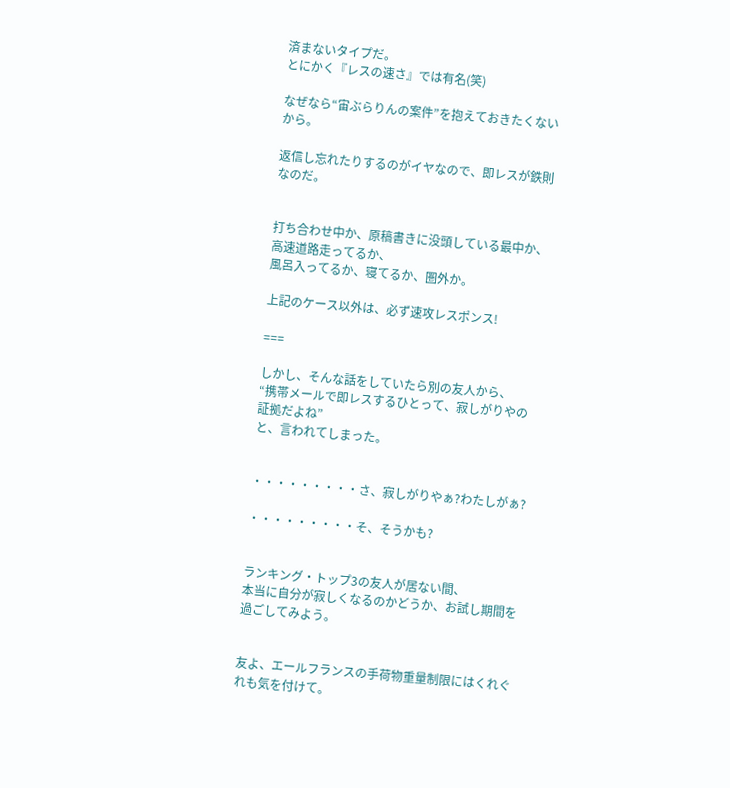済まないタイプだ。
とにかく『レスの速さ』では有名(笑)

なぜなら“宙ぶらりんの案件”を抱えておきたくないから。

返信し忘れたりするのがイヤなので、即レスが鉄則なのだ。


打ち合わせ中か、原稿書きに没頭している最中か、高速道路走ってるか、
風呂入ってるか、寝てるか、圏外か。

上記のケース以外は、必ず速攻レスポンス!

===

しかし、そんな話をしていたら別の友人から、
“携帯メールで即レスするひとって、寂しがりやの証拠だよね”
と、言われてしまった。


・・・・・・・・・さ、寂しがりやぁ?わたしがぁ?

・・・・・・・・・そ、そうかも?


ランキング・トップ3の友人が居ない間、
本当に自分が寂しくなるのかどうか、お試し期間を過ごしてみよう。


友よ、エールフランスの手荷物重量制限にはくれぐれも気を付けて。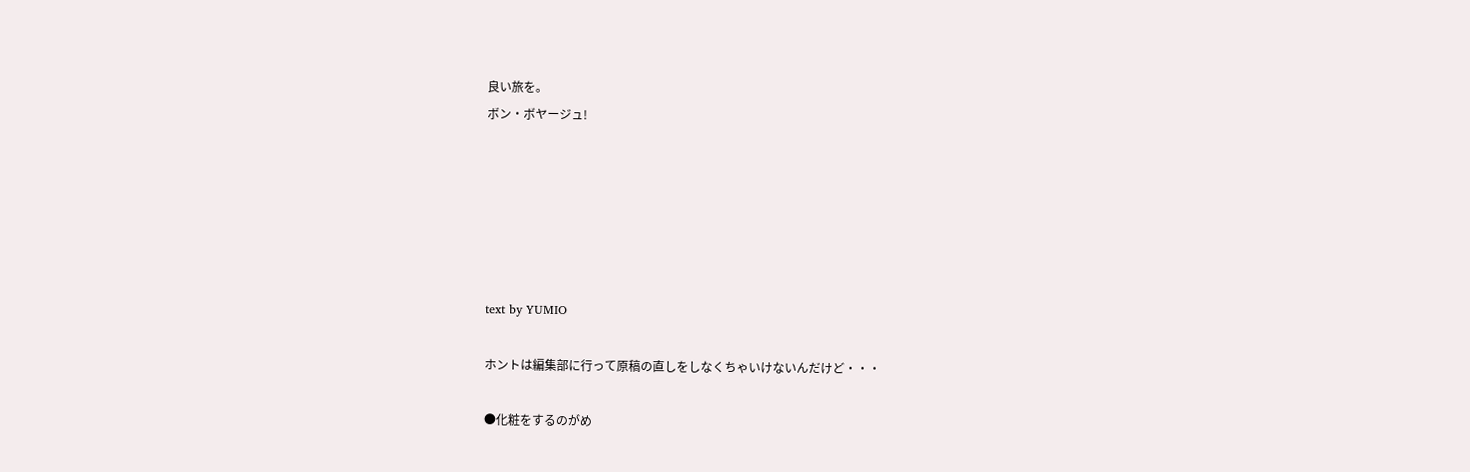良い旅を。
ボン・ボヤージュ!






text by YUMIO

ホントは編集部に行って原稿の直しをしなくちゃいけないんだけど・・・

●化粧をするのがめ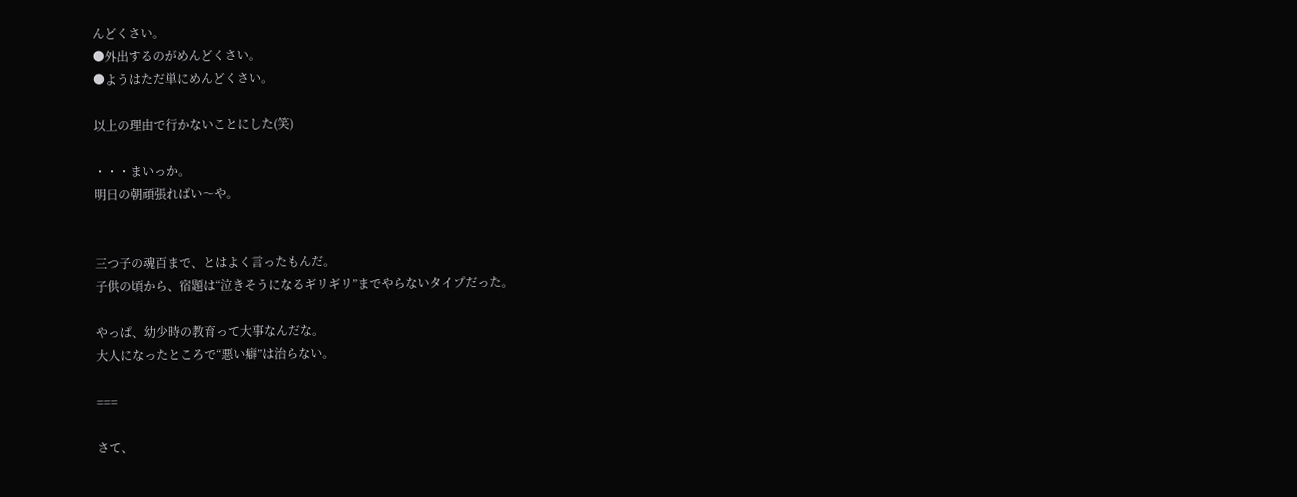んどくさい。
●外出するのがめんどくさい。
●ようはただ単にめんどくさい。

以上の理由で行かないことにした(笑)

・・・まいっか。
明日の朝頑張ればい〜や。


三つ子の魂百まで、とはよく言ったもんだ。
子供の頃から、宿題は“泣きそうになるギリギリ”までやらないタイプだった。

やっぱ、幼少時の教育って大事なんだな。
大人になったところで“悪い癖”は治らない。

===

さて、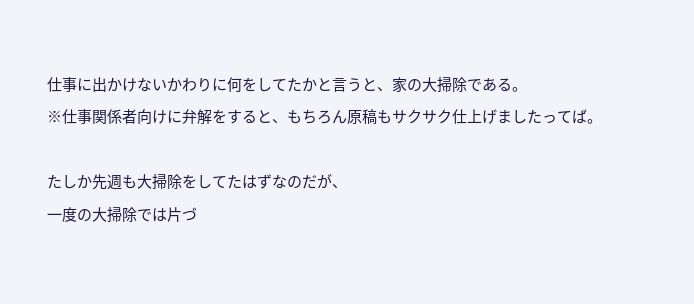仕事に出かけないかわりに何をしてたかと言うと、家の大掃除である。
※仕事関係者向けに弁解をすると、もちろん原稿もサクサク仕上げましたってば。

たしか先週も大掃除をしてたはずなのだが、
一度の大掃除では片づ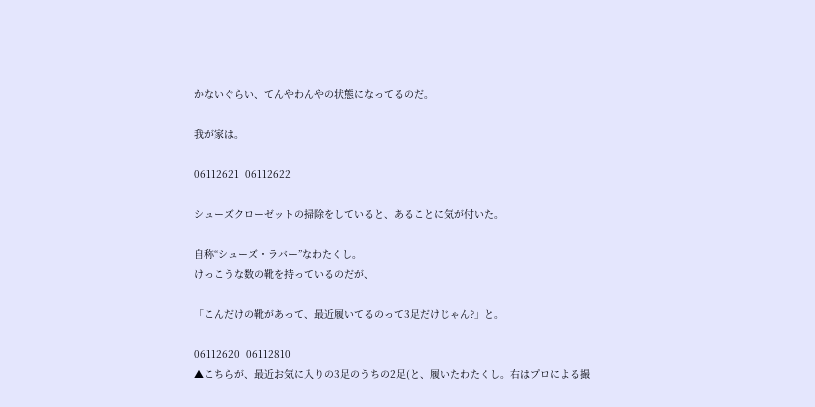かないぐらい、てんやわんやの状態になってるのだ。

我が家は。

06112621  06112622

シューズクローゼットの掃除をしていると、あることに気が付いた。

自称“シューズ・ラバー”なわたくし。
けっこうな数の靴を持っているのだが、

「こんだけの靴があって、最近履いてるのって3足だけじゃん?」と。

06112620  06112810
▲こちらが、最近お気に入りの3足のうちの2足(と、履いたわたくし。右はプロによる撮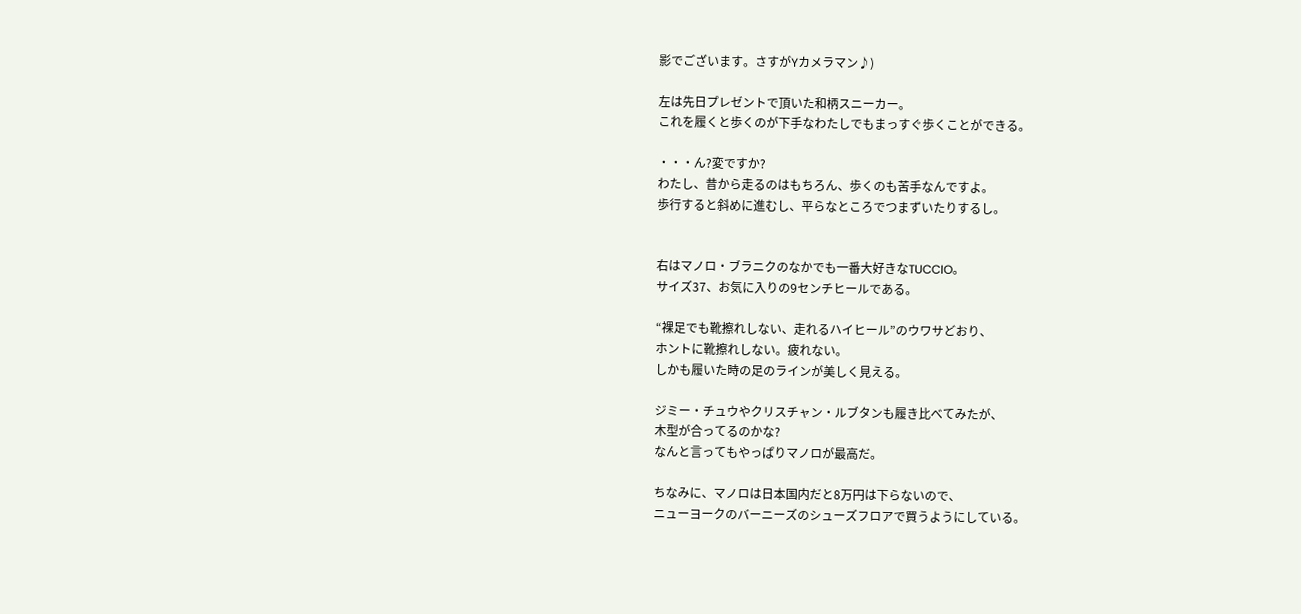影でございます。さすがYカメラマン♪)

左は先日プレゼントで頂いた和柄スニーカー。
これを履くと歩くのが下手なわたしでもまっすぐ歩くことができる。

・・・ん?変ですか?
わたし、昔から走るのはもちろん、歩くのも苦手なんですよ。
歩行すると斜めに進むし、平らなところでつまずいたりするし。


右はマノロ・ブラニクのなかでも一番大好きなTUCCIO。
サイズ37、お気に入りの9センチヒールである。

“裸足でも靴擦れしない、走れるハイヒール”のウワサどおり、
ホントに靴擦れしない。疲れない。
しかも履いた時の足のラインが美しく見える。

ジミー・チュウやクリスチャン・ルブタンも履き比べてみたが、
木型が合ってるのかな?
なんと言ってもやっぱりマノロが最高だ。

ちなみに、マノロは日本国内だと8万円は下らないので、
ニューヨークのバーニーズのシューズフロアで買うようにしている。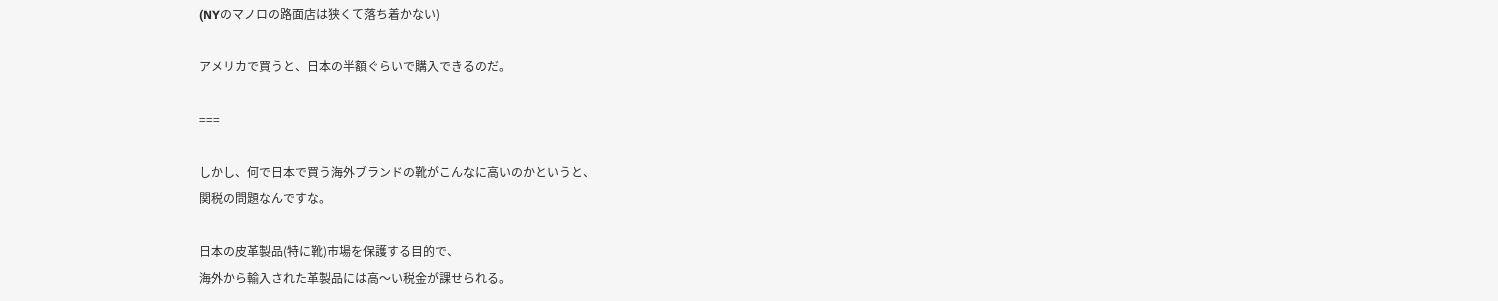(NYのマノロの路面店は狭くて落ち着かない)

アメリカで買うと、日本の半額ぐらいで購入できるのだ。

===

しかし、何で日本で買う海外ブランドの靴がこんなに高いのかというと、
関税の問題なんですな。

日本の皮革製品(特に靴)市場を保護する目的で、
海外から輸入された革製品には高〜い税金が課せられる。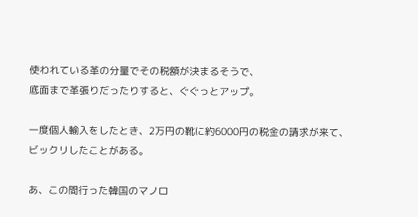使われている革の分量でその税額が決まるそうで、
底面まで革張りだったりすると、ぐぐっとアップ。

一度個人輸入をしたとき、2万円の靴に約6000円の税金の請求が来て、
ビックリしたことがある。

あ、この間行った韓国のマノロ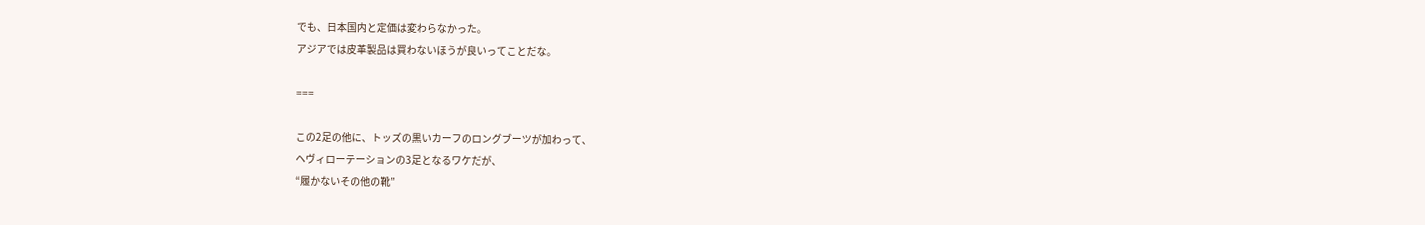でも、日本国内と定価は変わらなかった。
アジアでは皮革製品は買わないほうが良いってことだな。

===

この2足の他に、トッズの黒いカーフのロングブーツが加わって、
ヘヴィローテーションの3足となるワケだが、
“履かないその他の靴”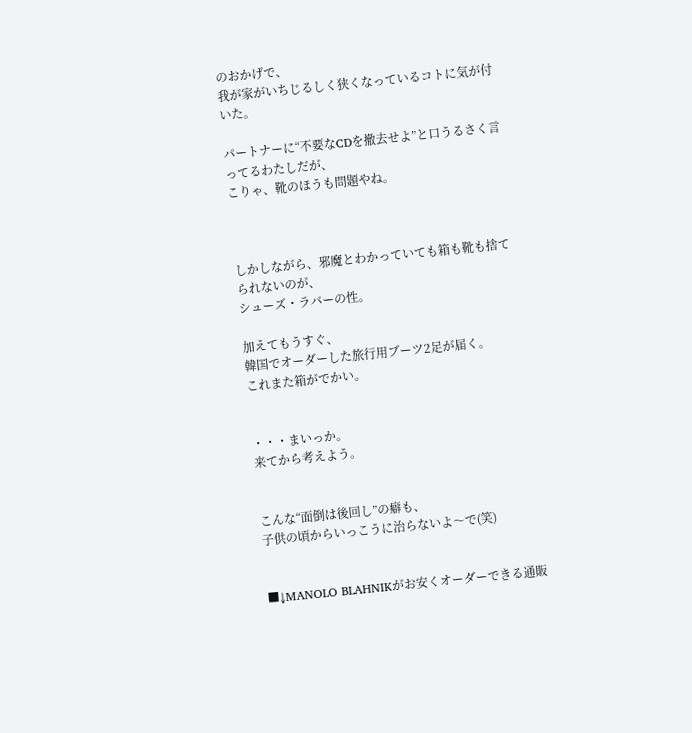のおかげで、
我が家がいちじるしく狭くなっているコトに気が付いた。

パートナーに“不要なCDを撤去せよ”と口うるさく言ってるわたしだが、
こりゃ、靴のほうも問題やね。



しかしながら、邪魔とわかっていても箱も靴も捨てられないのが、
シューズ・ラバーの性。

加えてもうすぐ、
韓国でオーダーした旅行用ブーツ2足が届く。
これまた箱がでかい。


・・・まいっか。
来てから考えよう。


こんな“面倒は後回し”の癖も、
子供の頃からいっこうに治らないよ〜で(笑)


■↓MANOLO BLAHNIKがお安くオーダーできる通販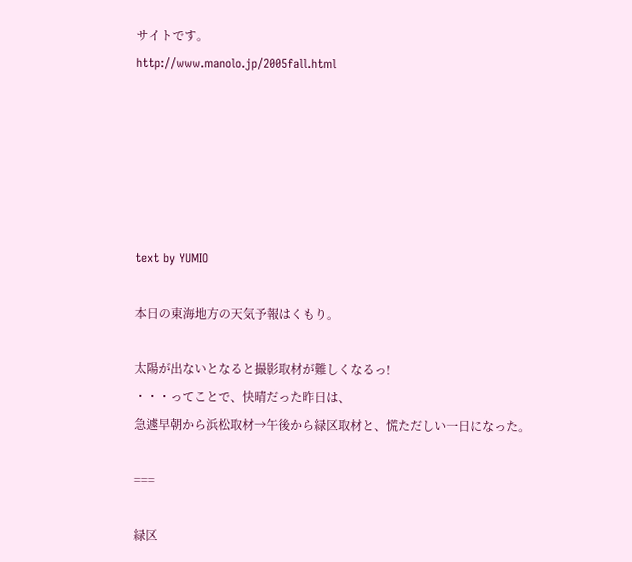サイトです。
http://www.manolo.jp/2005fall.html






text by YUMIO

本日の東海地方の天気予報はくもり。

太陽が出ないとなると撮影取材が難しくなるっ!
・・・ってことで、快晴だった昨日は、
急遽早朝から浜松取材→午後から緑区取材と、慌ただしい一日になった。

===

緑区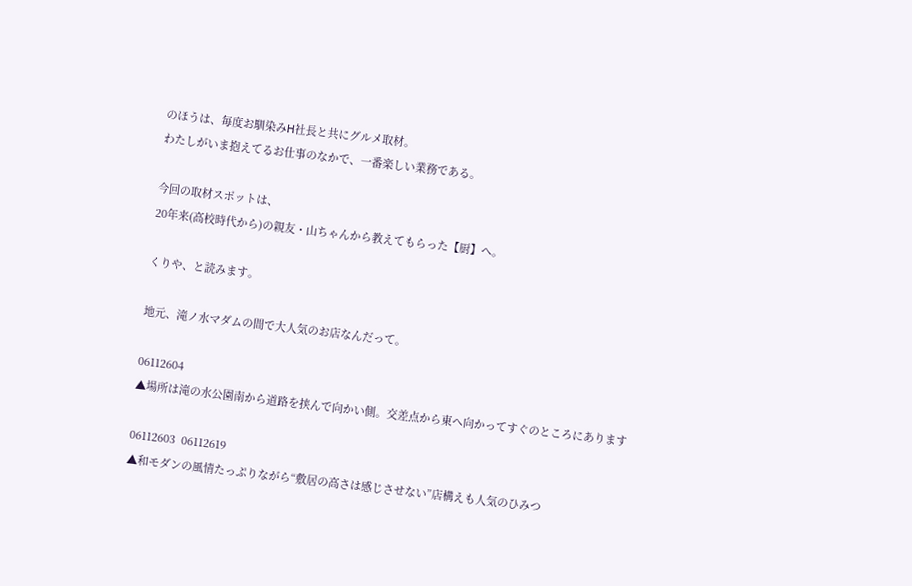のほうは、毎度お馴染みH社長と共にグルメ取材。
わたしがいま抱えてるお仕事のなかで、一番楽しい業務である。

今回の取材スポットは、
20年来(高校時代から)の親友・山ちゃんから教えてもらった【厨】へ。

くりや、と読みます。

地元、滝ノ水マダムの間で大人気のお店なんだって。

06112604
▲場所は滝の水公園南から道路を挟んで向かい側。交差点から東へ向かってすぐのところにあります

06112603  06112619
▲和モダンの風情たっぷりながら“敷居の高さは感じさせない”店構えも人気のひみつ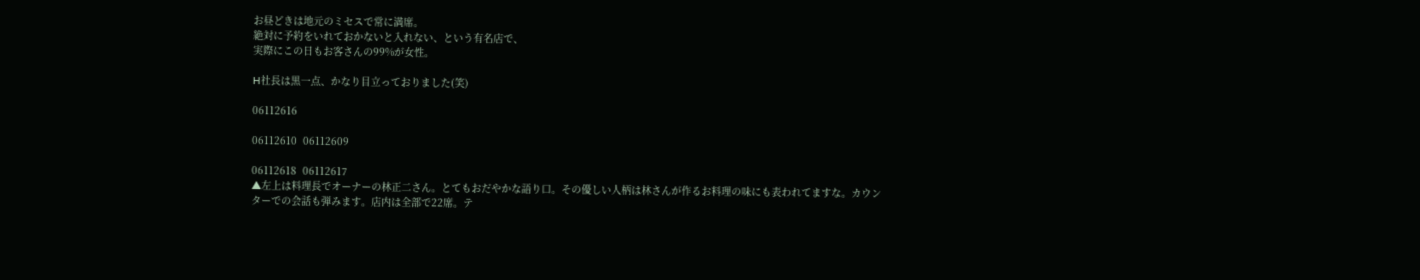お昼どきは地元のミセスで常に満席。
絶対に予約をいれておかないと入れない、という有名店で、
実際にこの日もお客さんの99%が女性。

H社長は黒一点、かなり目立っておりました(笑)

06112616

06112610  06112609

06112618  06112617
▲左上は料理長でオーナーの林正二さん。とてもおだやかな語り口。その優しい人柄は林さんが作るお料理の味にも表われてますな。カウンターでの会話も弾みます。店内は全部で22席。テ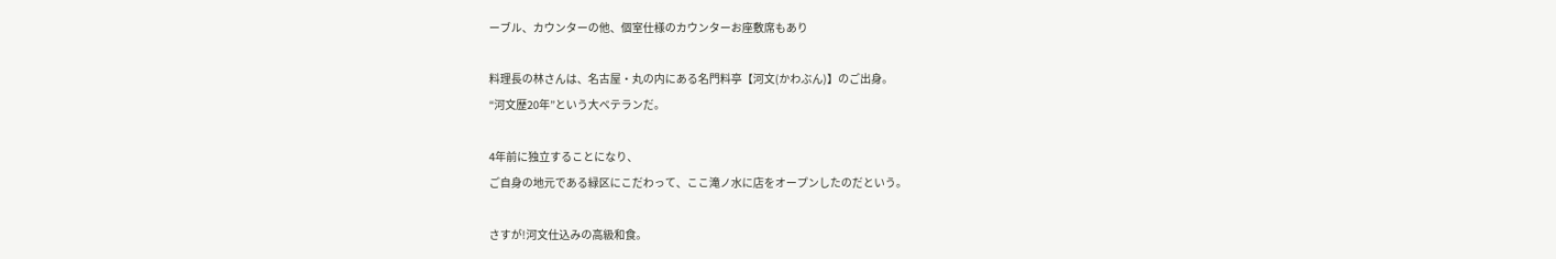ーブル、カウンターの他、個室仕様のカウンターお座敷席もあり

料理長の林さんは、名古屋・丸の内にある名門料亭【河文(かわぶん)】のご出身。
“河文歴20年”という大ベテランだ。

4年前に独立することになり、
ご自身の地元である緑区にこだわって、ここ滝ノ水に店をオープンしたのだという。

さすが!河文仕込みの高級和食。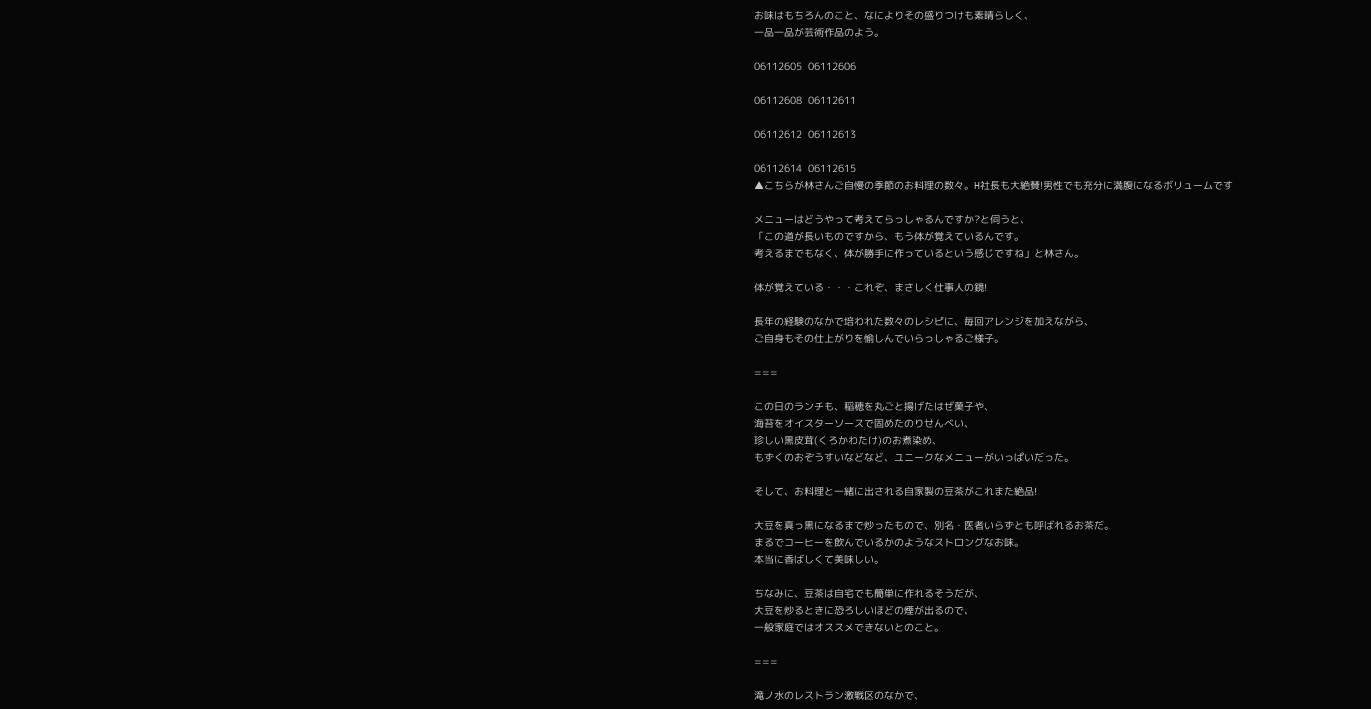お味はもちろんのこと、なによりその盛りつけも素晴らしく、
一品一品が芸術作品のよう。

06112605  06112606

06112608  06112611

06112612  06112613

06112614  06112615
▲こちらが林さんご自慢の季節のお料理の数々。H社長も大絶賛!男性でも充分に満腹になるボリュームです

メニューはどうやって考えてらっしゃるんですか?と伺うと、
「この道が長いものですから、もう体が覚えているんです。
考えるまでもなく、体が勝手に作っているという感じですね」と林さん。

体が覚えている・・・これぞ、まさしく仕事人の鏡!

長年の経験のなかで培われた数々のレシピに、毎回アレンジを加えながら、
ご自身もその仕上がりを愉しんでいらっしゃるご様子。

===

この日のランチも、稲穂を丸ごと揚げたはぜ菓子や、
海苔をオイスターソースで固めたのりせんべい、
珍しい黒皮茸(くろかわたけ)のお煮染め、
もずくのおぞうすいなどなど、ユニークなメニューがいっぱいだった。

そして、お料理と一緒に出される自家製の豆茶がこれまた絶品!

大豆を真っ黒になるまで炒ったもので、別名・医者いらずとも呼ばれるお茶だ。
まるでコーヒーを飲んでいるかのようなストロングなお味。
本当に香ばしくて美味しい。

ちなみに、豆茶は自宅でも簡単に作れるそうだが、
大豆を炒るときに恐ろしいほどの煙が出るので、
一般家庭ではオススメできないとのこと。

===

滝ノ水のレストラン激戦区のなかで、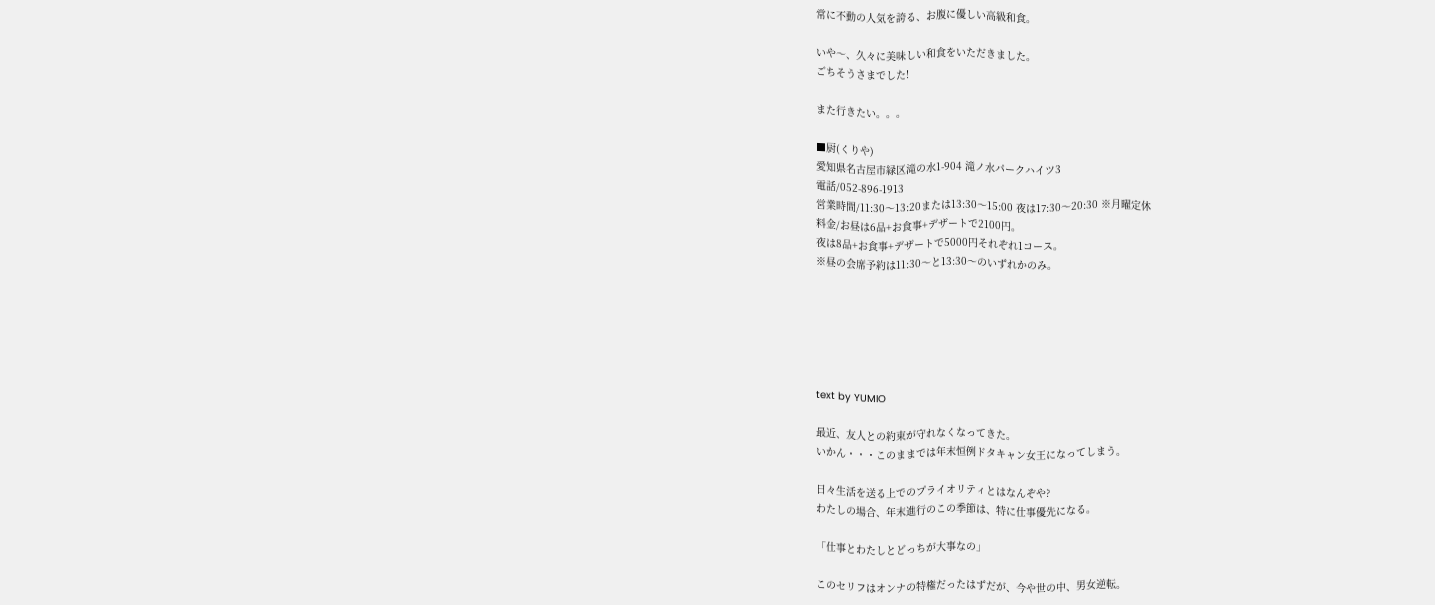常に不動の人気を誇る、お腹に優しい高級和食。

いや〜、久々に美味しい和食をいただきました。
ごちそうさまでした!

また行きたい。。。

■厨(くりや)
愛知県名古屋市緑区滝の水1-904 滝ノ水パークハイツ3
電話/052-896-1913
営業時間/11:30〜13:20または13:30〜15:00 夜は17:30〜20:30 ※月曜定休
料金/お昼は6品+お食事+デザートで2100円。
夜は8品+お食事+デザートで5000円それぞれ1コース。
※昼の会席予約は11:30〜と13:30〜のいずれかのみ。






text by YUMIO

最近、友人との約束が守れなくなってきた。
いかん・・・このままでは年末恒例ドタキャン女王になってしまう。

日々生活を送る上でのプライオリティとはなんぞや?
わたしの場合、年末進行のこの季節は、特に仕事優先になる。

「仕事とわたしとどっちが大事なの」

このセリフはオンナの特権だったはずだが、今や世の中、男女逆転。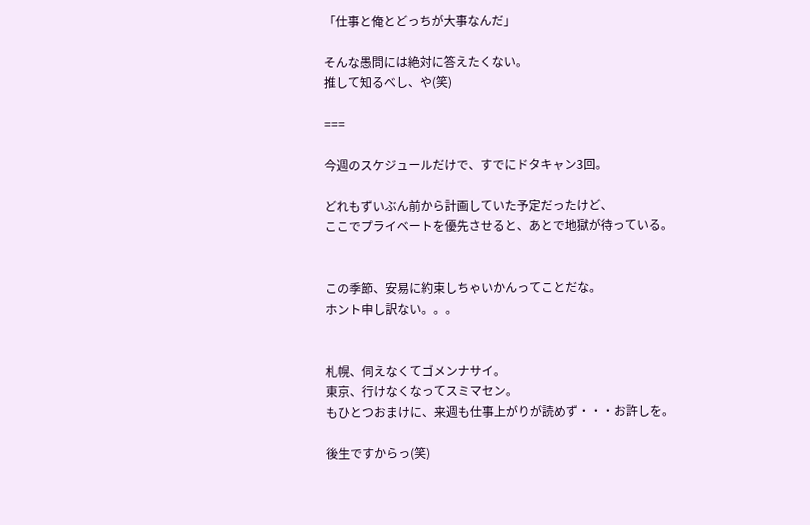「仕事と俺とどっちが大事なんだ」

そんな愚問には絶対に答えたくない。
推して知るべし、や(笑)

===

今週のスケジュールだけで、すでにドタキャン3回。

どれもずいぶん前から計画していた予定だったけど、
ここでプライベートを優先させると、あとで地獄が待っている。


この季節、安易に約束しちゃいかんってことだな。
ホント申し訳ない。。。


札幌、伺えなくてゴメンナサイ。
東京、行けなくなってスミマセン。
もひとつおまけに、来週も仕事上がりが読めず・・・お許しを。

後生ですからっ(笑)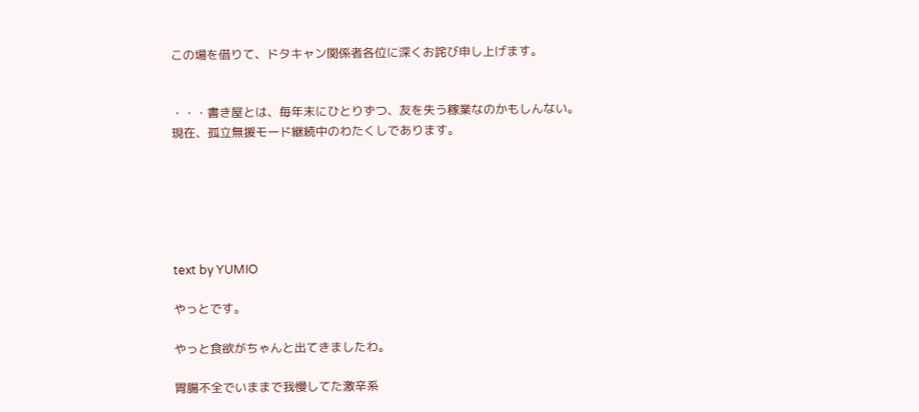この場を借りて、ドタキャン関係者各位に深くお詫び申し上げます。


・・・書き屋とは、毎年末にひとりずつ、友を失う稼業なのかもしんない。
現在、孤立無援モード継続中のわたくしであります。






text by YUMIO

やっとです。

やっと食欲がちゃんと出てきましたわ。

胃腸不全でいままで我慢してた激辛系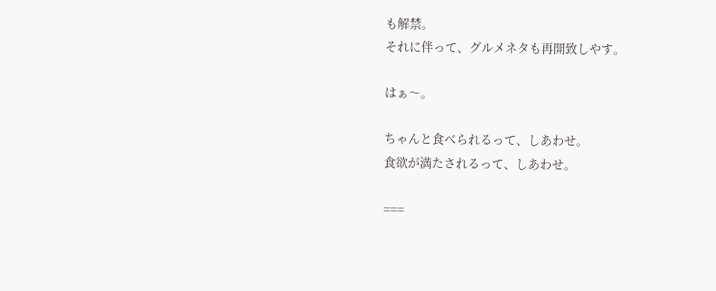も解禁。
それに伴って、グルメネタも再開致しやす。

はぁ〜。

ちゃんと食べられるって、しあわせ。
食欲が満たされるって、しあわせ。

===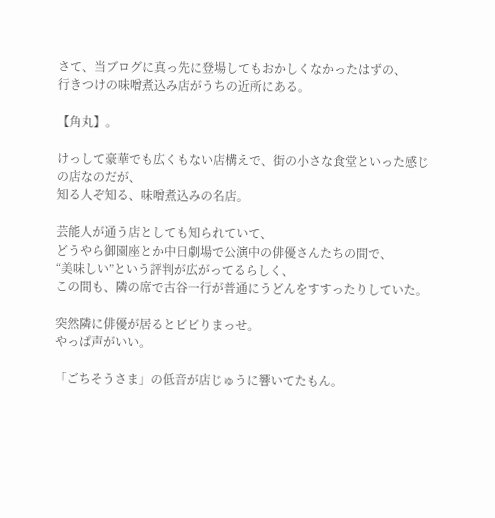さて、当ブログに真っ先に登場してもおかしくなかったはずの、
行きつけの味噌煮込み店がうちの近所にある。

【角丸】。

けっして豪華でも広くもない店構えで、街の小さな食堂といった感じの店なのだが、
知る人ぞ知る、味噌煮込みの名店。

芸能人が通う店としても知られていて、
どうやら御園座とか中日劇場で公演中の俳優さんたちの間で、
“美味しい”という評判が広がってるらしく、
この間も、隣の席で古谷一行が普通にうどんをすすったりしていた。

突然隣に俳優が居るとビビりまっせ。
やっぱ声がいい。

「ごちそうさま」の低音が店じゅうに響いてたもん。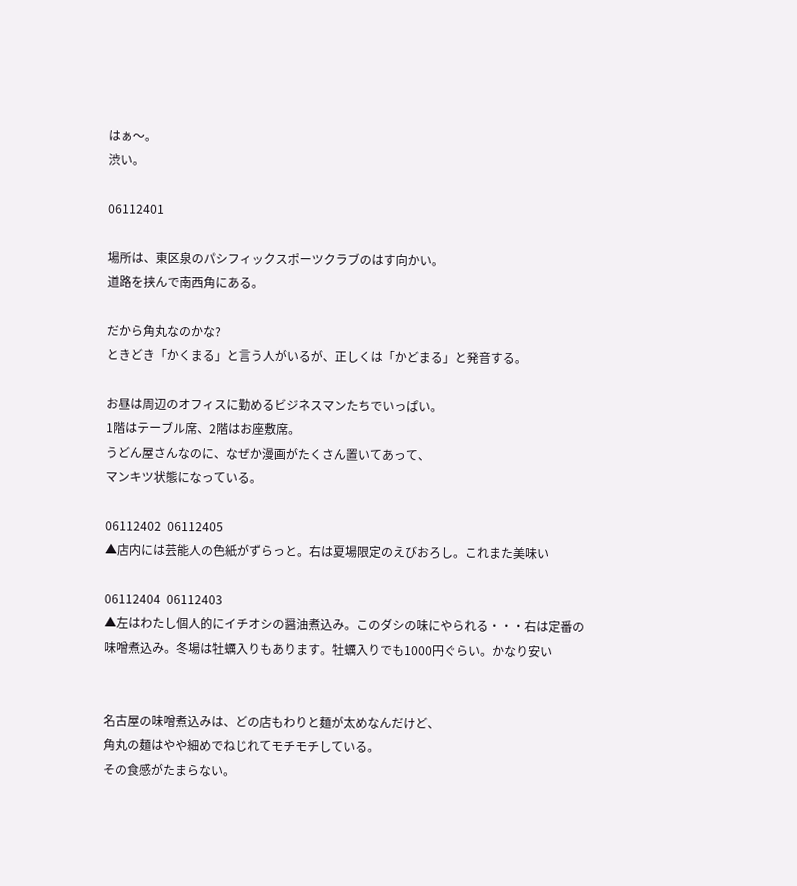はぁ〜。
渋い。

06112401

場所は、東区泉のパシフィックスポーツクラブのはす向かい。
道路を挟んで南西角にある。

だから角丸なのかな?
ときどき「かくまる」と言う人がいるが、正しくは「かどまる」と発音する。

お昼は周辺のオフィスに勤めるビジネスマンたちでいっぱい。
1階はテーブル席、2階はお座敷席。
うどん屋さんなのに、なぜか漫画がたくさん置いてあって、
マンキツ状態になっている。

06112402  06112405
▲店内には芸能人の色紙がずらっと。右は夏場限定のえびおろし。これまた美味い

06112404  06112403
▲左はわたし個人的にイチオシの醤油煮込み。このダシの味にやられる・・・右は定番の
味噌煮込み。冬場は牡蠣入りもあります。牡蠣入りでも1000円ぐらい。かなり安い


名古屋の味噌煮込みは、どの店もわりと麺が太めなんだけど、
角丸の麺はやや細めでねじれてモチモチしている。
その食感がたまらない。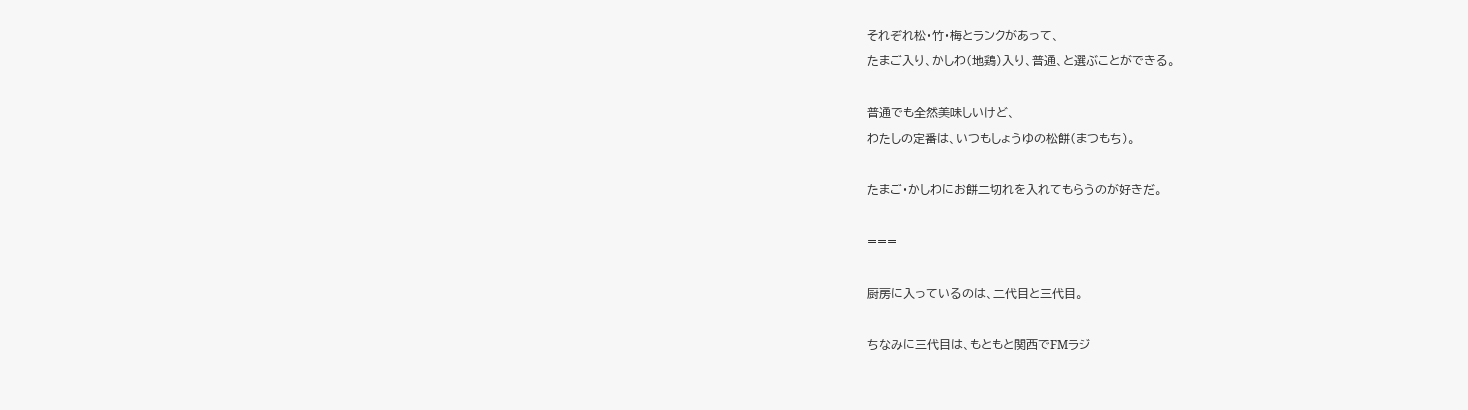それぞれ松・竹・梅とランクがあって、
たまご入り、かしわ(地鶏)入り、普通、と選ぶことができる。

普通でも全然美味しいけど、
わたしの定番は、いつもしょうゆの松餅(まつもち)。

たまご・かしわにお餅二切れを入れてもらうのが好きだ。

===

厨房に入っているのは、二代目と三代目。

ちなみに三代目は、もともと関西でFMラジ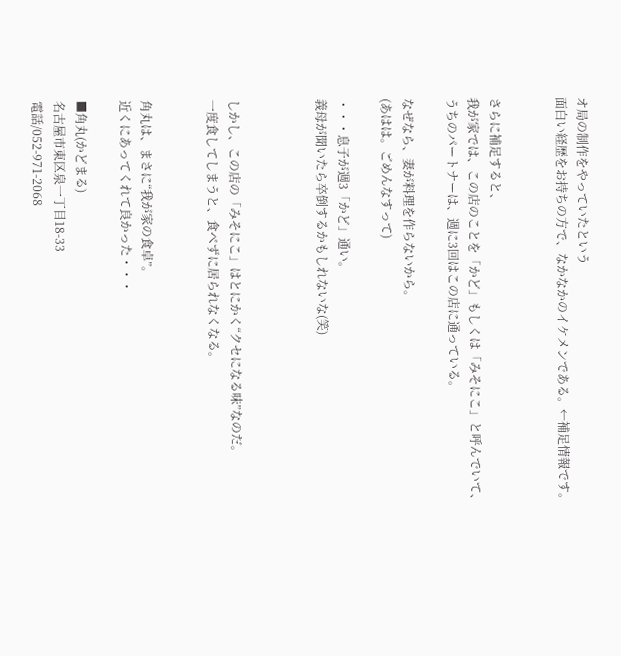オ局の制作をやっていたという
面白い経歴をお持ちの方で、なかなかのイケメンである。←補足情報です。


さらに補足すると、
我が家では、この店のことを「かど」もしくは「みそにこ」と呼んでいて、
うちのパートナーは、週に3回はこの店に通っている。

なぜなら、妻が料理を作らないから。
(あはは。ごめんなすって)

・・・息子が週3「かど」通い。
義母が聞いたら卒倒するかもしれないな(笑)



しかし、この店の「みそにこ」はとにかく“クセになる味”なのだ。
一度食してしまうと、食べずに居られなくなる。


角丸は、まさに“我が家の食卓”。
近くにあってくれて良かった・・・

■角丸(かどまる)
名古屋市東区泉一丁目18-33
電話/052-971-2068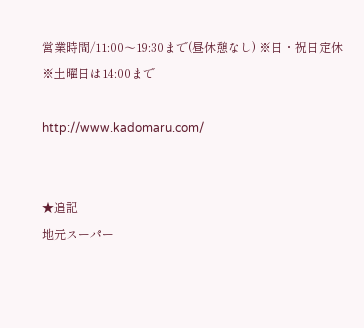営業時間/11:00〜19:30まで(昼休憩なし) ※日・祝日定休
※土曜日は14:00まで

http://www.kadomaru.com/


★追記
地元スーパー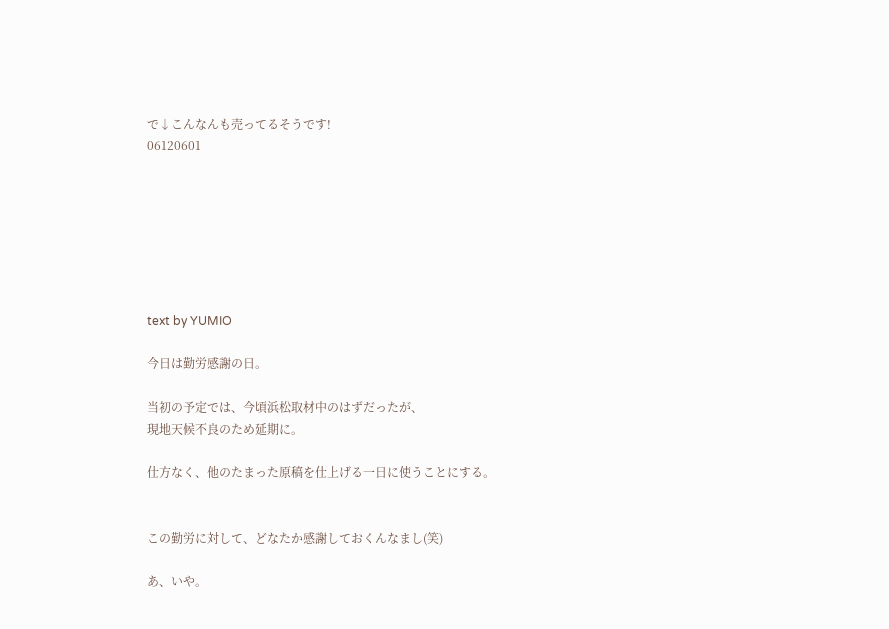で↓こんなんも売ってるそうです!
06120601







text by YUMIO

今日は勤労感謝の日。

当初の予定では、今頃浜松取材中のはずだったが、
現地天候不良のため延期に。

仕方なく、他のたまった原稿を仕上げる一日に使うことにする。


この勤労に対して、どなたか感謝しておくんなまし(笑)

あ、いや。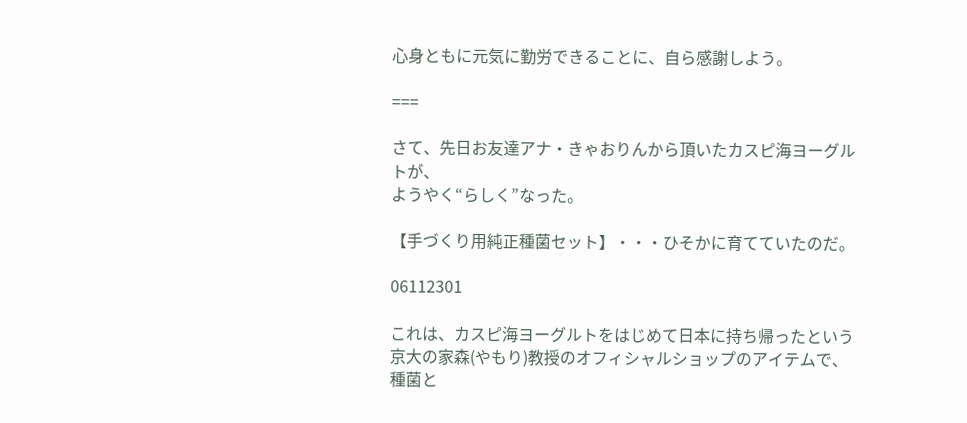心身ともに元気に勤労できることに、自ら感謝しよう。

===

さて、先日お友達アナ・きゃおりんから頂いたカスピ海ヨーグルトが、
ようやく“らしく”なった。

【手づくり用純正種菌セット】・・・ひそかに育てていたのだ。

06112301

これは、カスピ海ヨーグルトをはじめて日本に持ち帰ったという
京大の家森(やもり)教授のオフィシャルショップのアイテムで、
種菌と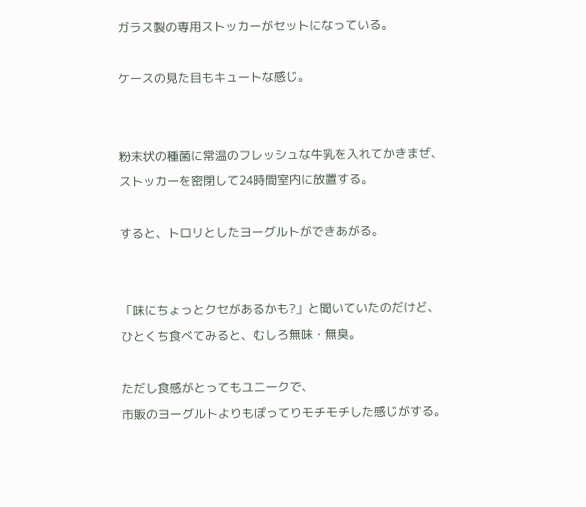ガラス製の専用ストッカーがセットになっている。

ケースの見た目もキュートな感じ。


粉末状の種菌に常温のフレッシュな牛乳を入れてかきまぜ、
ストッカーを密閉して24時間室内に放置する。

すると、トロリとしたヨーグルトができあがる。


「味にちょっとクセがあるかも?」と聞いていたのだけど、
ひとくち食べてみると、むしろ無味・無臭。

ただし食感がとってもユニークで、
市販のヨーグルトよりもぽってりモチモチした感じがする。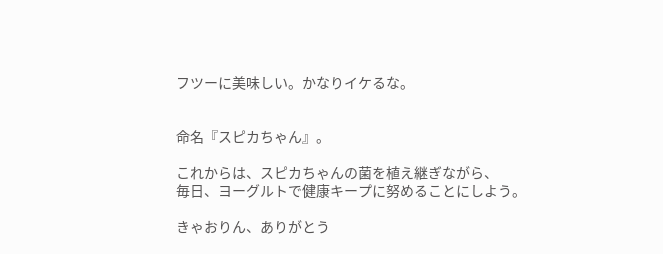フツーに美味しい。かなりイケるな。


命名『スピカちゃん』。

これからは、スピカちゃんの菌を植え継ぎながら、
毎日、ヨーグルトで健康キープに努めることにしよう。

きゃおりん、ありがとう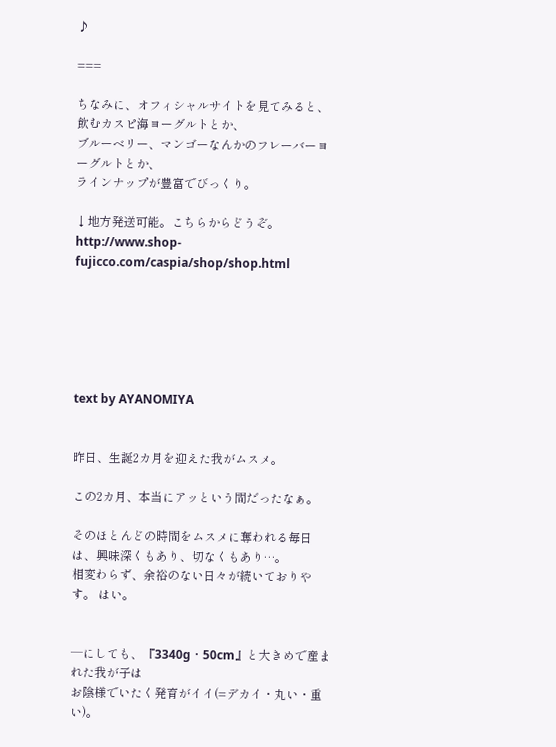♪

===

ちなみに、オフィシャルサイトを見てみると、
飲むカスピ海ヨーグルトとか、
ブルーベリー、マンゴーなんかのフレーバーヨーグルトとか、
ラインナップが豊富でびっくり。

↓地方発送可能。こちらからどうぞ。
http://www.shop-fujicco.com/caspia/shop/shop.html






text by AYANOMIYA


昨日、生誕2カ月を迎えた我がムスメ。

この2カ月、本当にアッという間だったなぁ。

そのほとんどの時間をムスメに奪われる毎日は、興味深くもあり、切なくもあり…。
相変わらず、余裕のない日々が続いておりやす。 はい。


─にしても、『3340g・50cm』と大きめで産まれた我が子は
お陰様でいたく発育がイイ(=デカイ・丸い・重い)。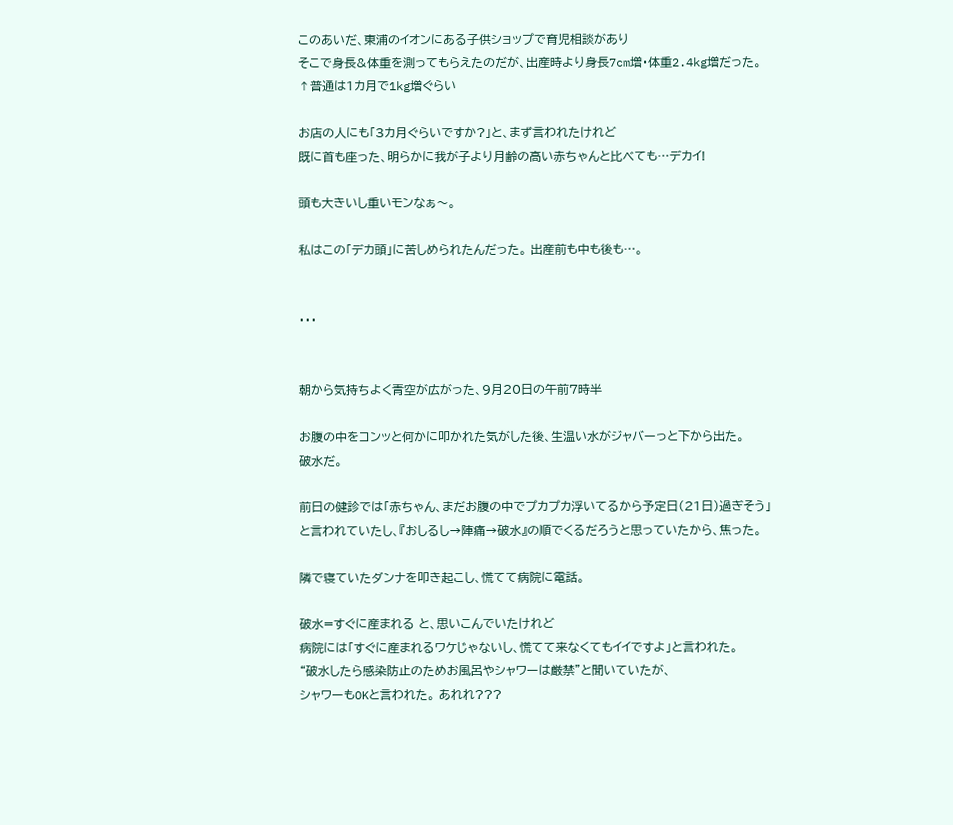このあいだ、東浦のイオンにある子供ショップで育児相談があり
そこで身長&体重を測ってもらえたのだが、出産時より身長7cm増・体重2.4kg増だった。
↑普通は1カ月で1kg増ぐらい

お店の人にも「3カ月ぐらいですか?」と、まず言われたけれど
既に首も座った、明らかに我が子より月齢の高い赤ちゃんと比べても…デカイ!

頭も大きいし重いモンなぁ〜。

私はこの「デカ頭」に苦しめられたんだった。 出産前も中も後も…。


・・・


朝から気持ちよく青空が広がった、9月20日の午前7時半

お腹の中をコンッと何かに叩かれた気がした後、生温い水がジャバーっと下から出た。
破水だ。

前日の健診では「赤ちゃん、まだお腹の中でプカプカ浮いてるから予定日(21日)過ぎそう」
と言われていたし、『おしるし→陣痛→破水』の順でくるだろうと思っていたから、焦った。

隣で寝ていたダンナを叩き起こし、慌てて病院に電話。

破水=すぐに産まれる と、思いこんでいたけれど
病院には「すぐに産まれるワケじゃないし、慌てて来なくてもイイですよ」と言われた。
“破水したら感染防止のためお風呂やシャワーは厳禁”と聞いていたが、
シャワーもOKと言われた。 あれれ???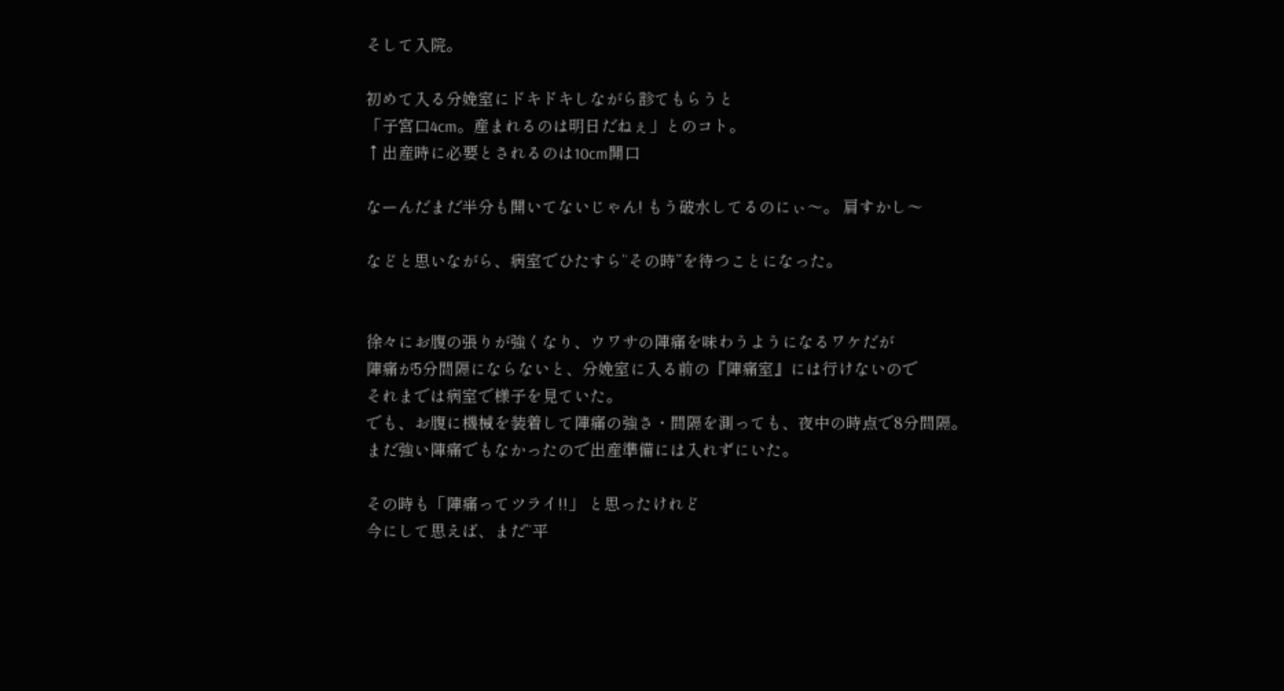そして入院。

初めて入る分娩室にドキドキしながら診てもらうと
「子宮口4cm。産まれるのは明日だねぇ」とのコト。
↑出産時に必要とされるのは10cm開口

なーんだまだ半分も開いてないじゃん! もう破水してるのにぃ〜。 肩すかし〜

などと思いながら、病室でひたすら“その時”を待つことになった。


徐々にお腹の張りが強くなり、ウワサの陣痛を味わうようになるワケだが
陣痛が5分間隔にならないと、分娩室に入る前の『陣痛室』には行けないので
それまでは病室で様子を見ていた。
でも、お腹に機械を装着して陣痛の強さ・間隔を測っても、夜中の時点で8分間隔。
まだ強い陣痛でもなかったので出産準備には入れずにいた。

その時も「陣痛ってツライ!!」 と思ったけれど
今にして思えば、まだ“平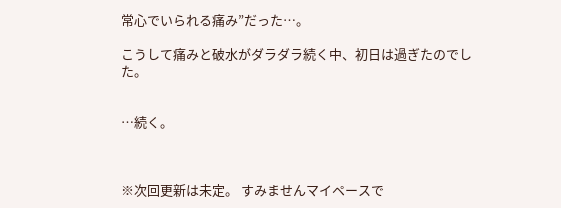常心でいられる痛み”だった…。

こうして痛みと破水がダラダラ続く中、初日は過ぎたのでした。


…続く。



※次回更新は未定。 すみませんマイペースで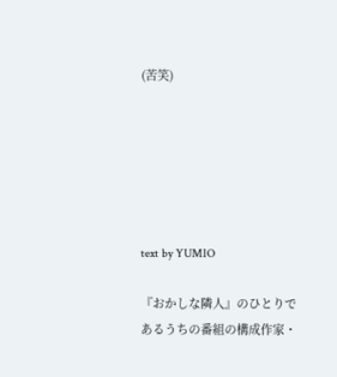(苦笑)






text by YUMIO

『おかしな隣人』のひとりであるうちの番組の構成作家・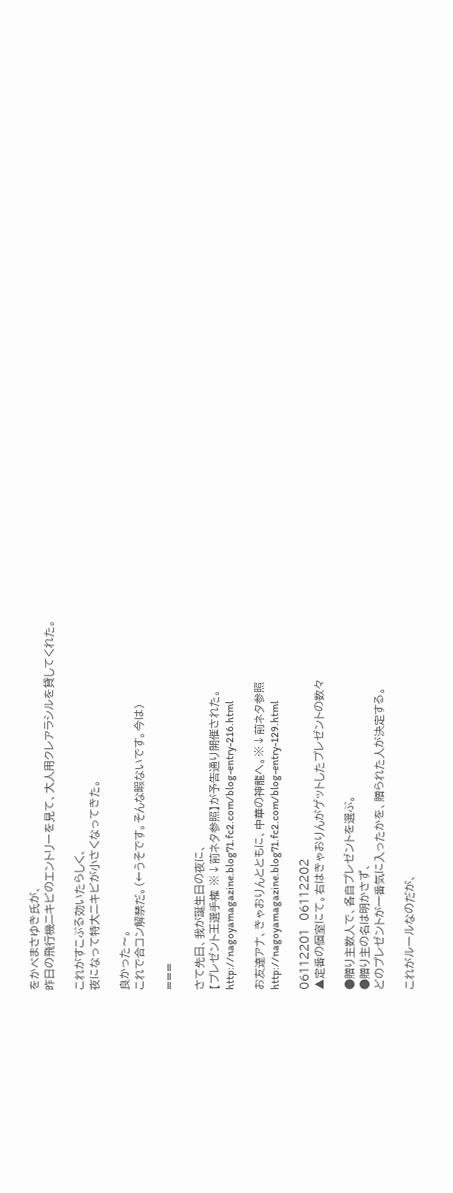をかべまさゆき氏が、
昨日の飛行機ニキビのエントリーを見て、大人用クレアラシルを貸してくれた。

これがすこぶる効いたらしく、
夜になって特大ニキビが小さくなってきた。

良かった〜。
これで合コン解禁だ。(←うそです。そんな暇ないです。今は)

===

さて先日、我が誕生日の夜に、
【プレゼント王選手権 ※↓前ネタ参照】が予告通り開催された。
http://nagoyamagazine.blog71.fc2.com/blog-entry-216.html

お友達アナ、きゃおりんとともに、中華の神龍へ。※↓前ネタ参照
http://nagoyamagazine.blog71.fc2.com/blog-entry-129.html

06112201  06112202
▲定番の個室にて。右はきゃおりんがゲットしたプレゼントの数々

●贈り主数人で、各自プレゼントを選ぶ。
●贈り主の名は明かさず、
どのプレゼントが一番気に入ったかを、贈られた人が決定する。

これがルールなのだが、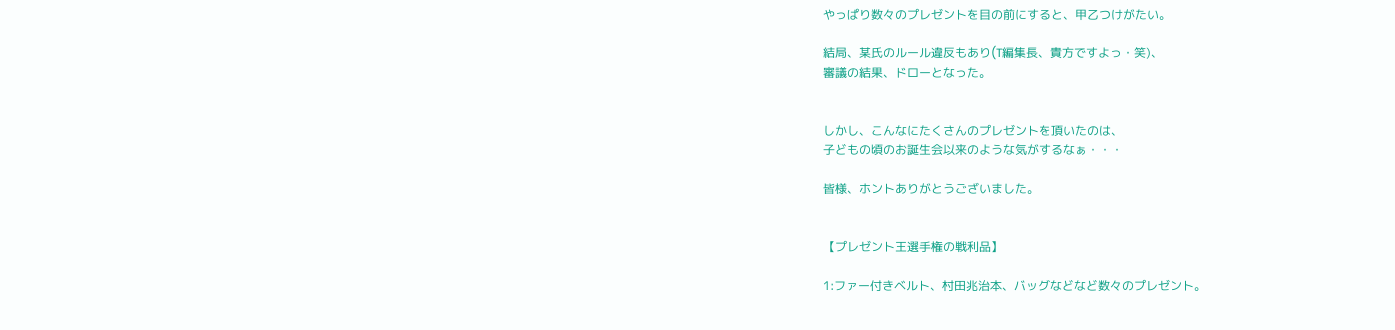やっぱり数々のプレゼントを目の前にすると、甲乙つけがたい。

結局、某氏のルール違反もあり(T編集長、貴方ですよっ・笑)、
審議の結果、ドローとなった。


しかし、こんなにたくさんのプレゼントを頂いたのは、
子どもの頃のお誕生会以来のような気がするなぁ・・・

皆様、ホントありがとうございました。


【プレゼント王選手権の戦利品】

1:ファー付きベルト、村田兆治本、バッグなどなど数々のプレゼント。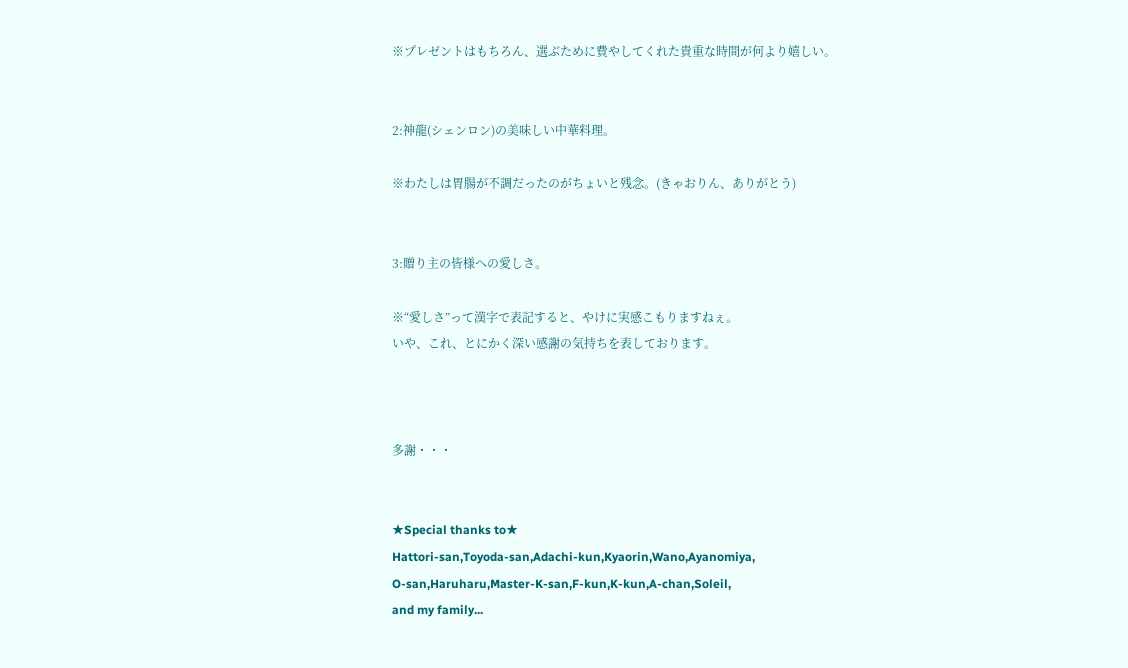※プレゼントはもちろん、選ぶために費やしてくれた貴重な時間が何より嬉しい。


2:神龍(シェンロン)の美味しい中華料理。

※わたしは胃腸が不調だったのがちょいと残念。(きゃおりん、ありがとう)


3:贈り主の皆様への愛しさ。

※“愛しさ”って漢字で表記すると、やけに実感こもりますねぇ。
いや、これ、とにかく深い感謝の気持ちを表しております。



多謝・・・


★Special thanks to★
Hattori-san,Toyoda-san,Adachi-kun,Kyaorin,Wano,Ayanomiya,
O-san,Haruharu,Master-K-san,F-kun,K-kun,A-chan,Soleil,
and my family...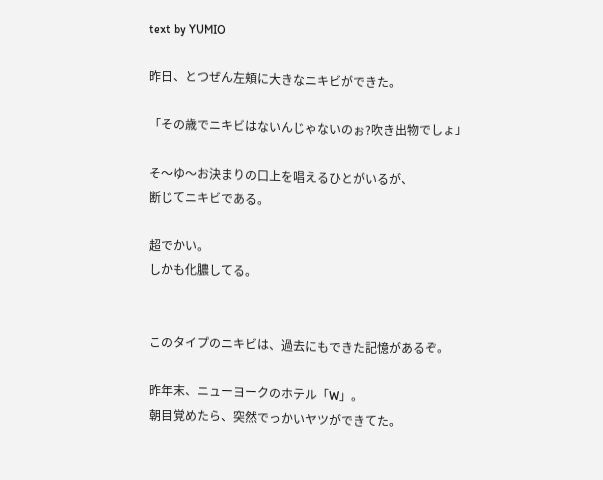text by YUMIO

昨日、とつぜん左頬に大きなニキビができた。

「その歳でニキビはないんじゃないのぉ?吹き出物でしょ」

そ〜ゆ〜お決まりの口上を唱えるひとがいるが、
断じてニキビである。

超でかい。
しかも化膿してる。


このタイプのニキビは、過去にもできた記憶があるぞ。

昨年末、ニューヨークのホテル「W」。
朝目覚めたら、突然でっかいヤツができてた。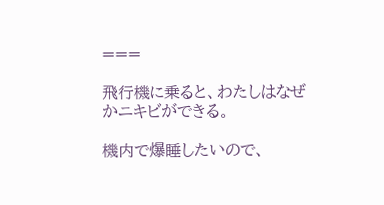===

飛行機に乗ると、わたしはなぜかニキビができる。

機内で爆睡したいので、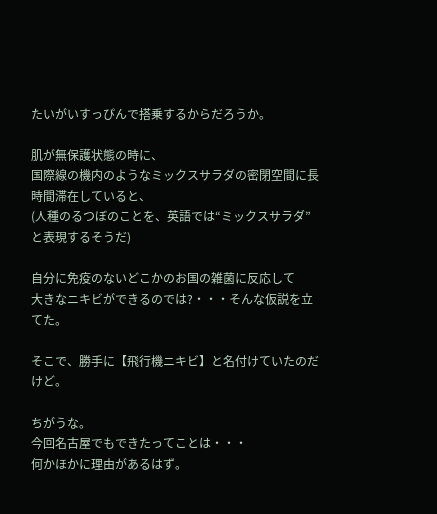たいがいすっぴんで搭乗するからだろうか。

肌が無保護状態の時に、
国際線の機内のようなミックスサラダの密閉空間に長時間滞在していると、
(人種のるつぼのことを、英語では“ミックスサラダ”と表現するそうだ)

自分に免疫のないどこかのお国の雑菌に反応して
大きなニキビができるのでは?・・・そんな仮説を立てた。

そこで、勝手に【飛行機ニキビ】と名付けていたのだけど。

ちがうな。
今回名古屋でもできたってことは・・・
何かほかに理由があるはず。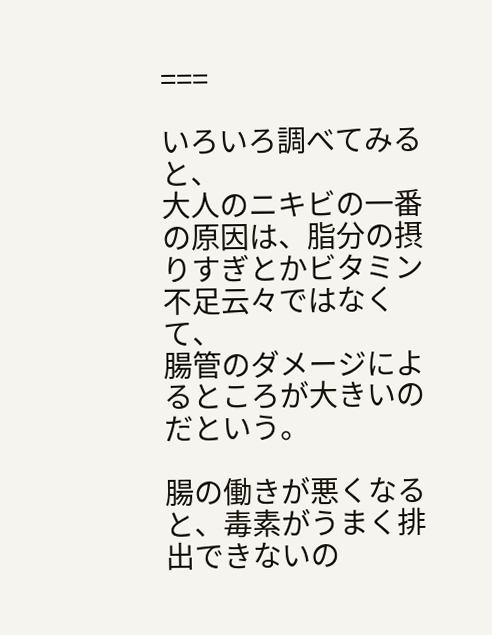===

いろいろ調べてみると、
大人のニキビの一番の原因は、脂分の摂りすぎとかビタミン不足云々ではなくて、
腸管のダメージによるところが大きいのだという。

腸の働きが悪くなると、毒素がうまく排出できないの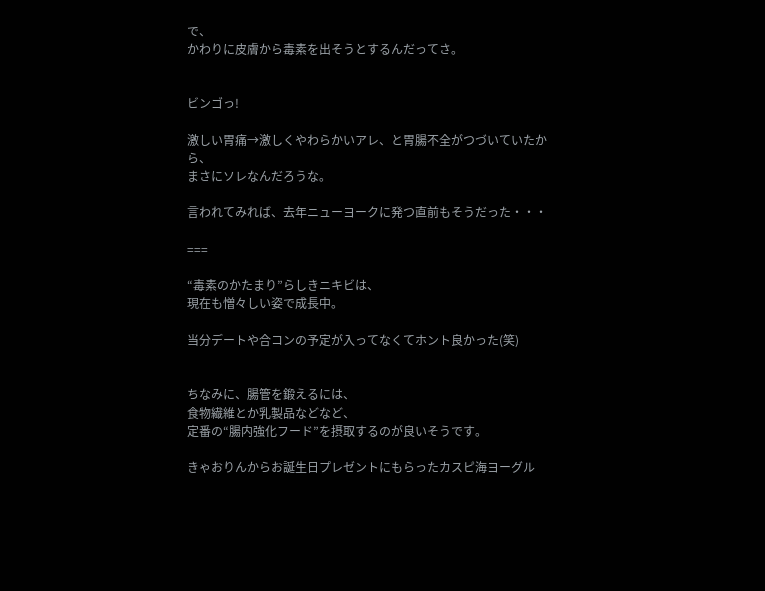で、
かわりに皮膚から毒素を出そうとするんだってさ。


ビンゴっ!

激しい胃痛→激しくやわらかいアレ、と胃腸不全がつづいていたから、
まさにソレなんだろうな。

言われてみれば、去年ニューヨークに発つ直前もそうだった・・・

===

“毒素のかたまり”らしきニキビは、
現在も憎々しい姿で成長中。

当分デートや合コンの予定が入ってなくてホント良かった(笑)


ちなみに、腸管を鍛えるには、
食物繊維とか乳製品などなど、
定番の“腸内強化フード”を摂取するのが良いそうです。

きゃおりんからお誕生日プレゼントにもらったカスピ海ヨーグル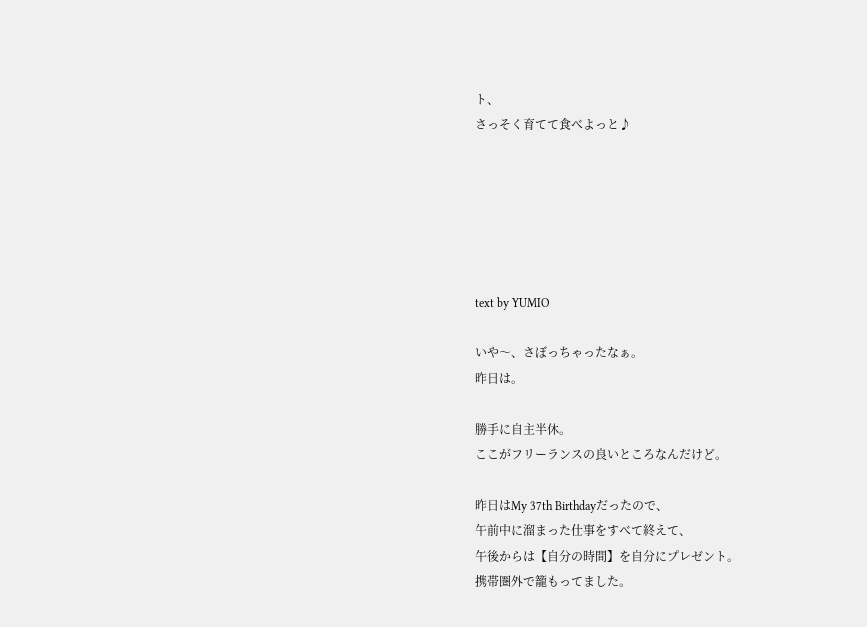ト、
さっそく育てて食べよっと♪






text by YUMIO

いや〜、さぼっちゃったなぁ。
昨日は。

勝手に自主半休。
ここがフリーランスの良いところなんだけど。

昨日はMy 37th Birthdayだったので、
午前中に溜まった仕事をすべて終えて、
午後からは【自分の時間】を自分にプレゼント。
携帯圏外で籠もってました。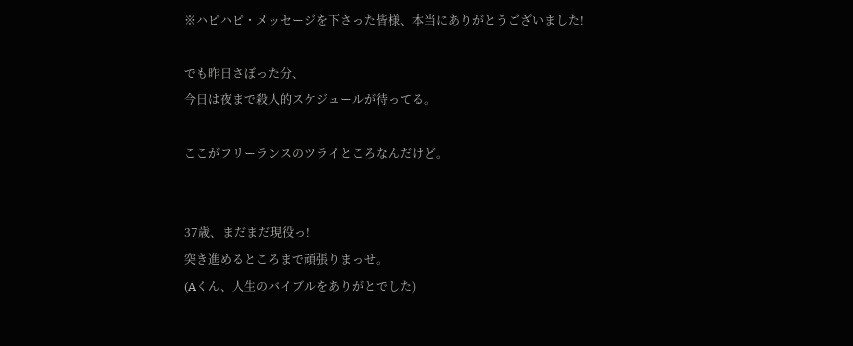※ハピハピ・メッセージを下さった皆様、本当にありがとうございました!

でも昨日さぼった分、
今日は夜まで殺人的スケジュールが待ってる。

ここがフリーランスのツライところなんだけど。


37歳、まだまだ現役っ!
突き進めるところまで頑張りまっせ。
(Aくん、人生のバイブルをありがとでした)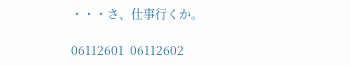・・・さ、仕事行くか。

06112601  06112602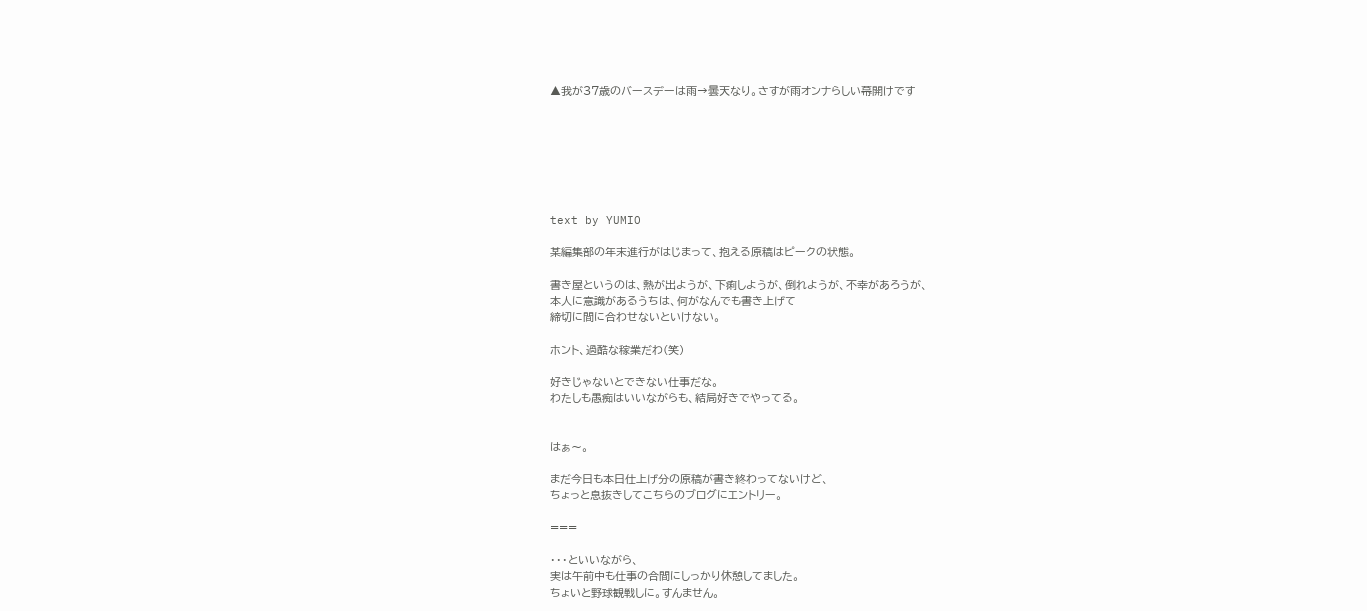▲我が37歳のバースデーは雨→曇天なり。さすが雨オンナらしい幕開けです







text by YUMIO

某編集部の年末進行がはじまって、抱える原稿はピークの状態。

書き屋というのは、熱が出ようが、下痢しようが、倒れようが、不幸があろうが、
本人に意識があるうちは、何がなんでも書き上げて
締切に間に合わせないといけない。

ホント、過酷な稼業だわ(笑)

好きじゃないとできない仕事だな。
わたしも愚痴はいいながらも、結局好きでやってる。


はぁ〜。

まだ今日も本日仕上げ分の原稿が書き終わってないけど、
ちょっと息抜きしてこちらのブログにエントリー。

===

・・・といいながら、
実は午前中も仕事の合間にしっかり休憩してました。
ちょいと野球観戦しに。すんません。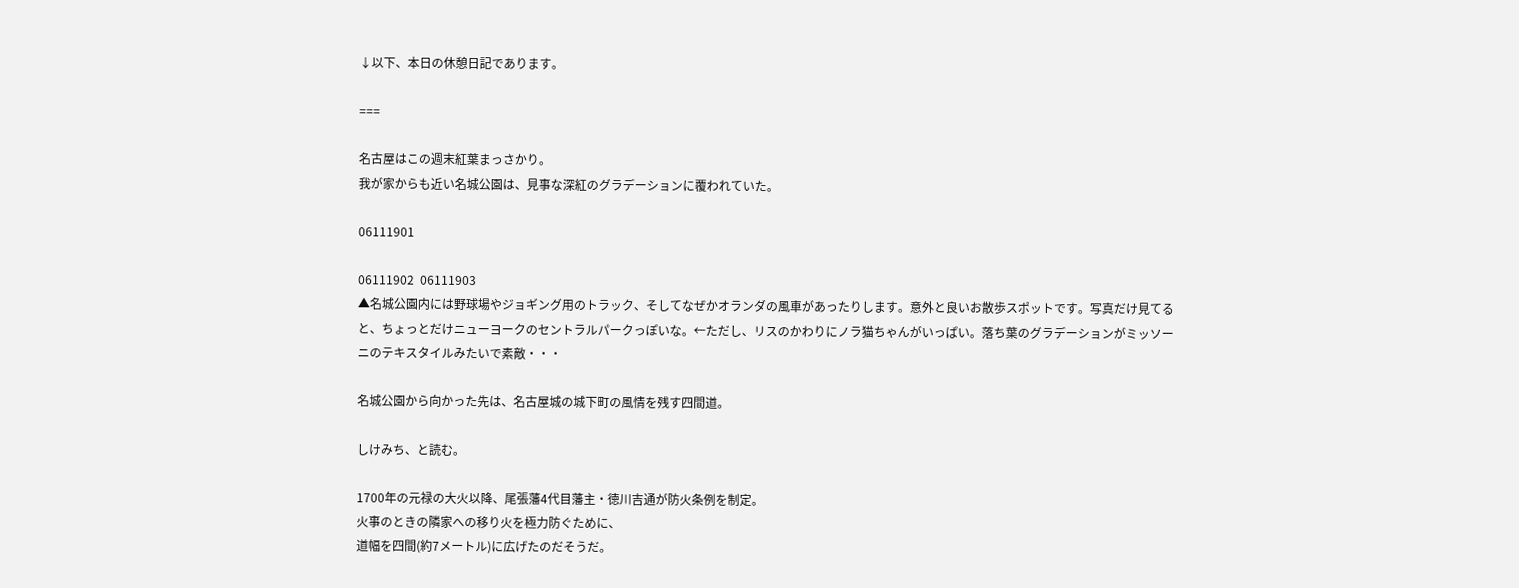↓以下、本日の休憩日記であります。

===

名古屋はこの週末紅葉まっさかり。
我が家からも近い名城公園は、見事な深紅のグラデーションに覆われていた。

06111901

06111902  06111903
▲名城公園内には野球場やジョギング用のトラック、そしてなぜかオランダの風車があったりします。意外と良いお散歩スポットです。写真だけ見てると、ちょっとだけニューヨークのセントラルパークっぽいな。←ただし、リスのかわりにノラ猫ちゃんがいっぱい。落ち葉のグラデーションがミッソーニのテキスタイルみたいで素敵・・・

名城公園から向かった先は、名古屋城の城下町の風情を残す四間道。

しけみち、と読む。

1700年の元禄の大火以降、尾張藩4代目藩主・徳川吉通が防火条例を制定。
火事のときの隣家への移り火を極力防ぐために、
道幅を四間(約7メートル)に広げたのだそうだ。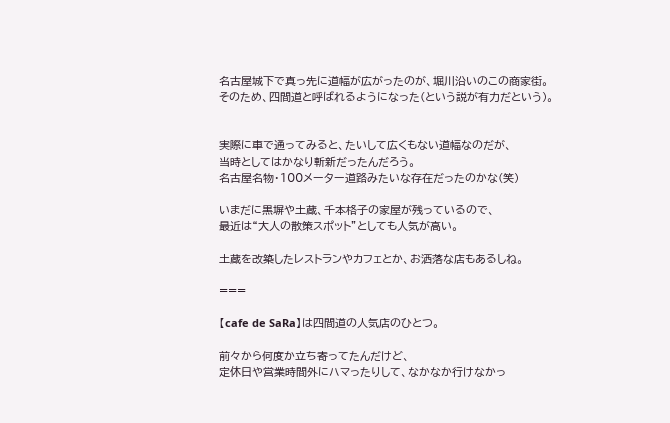名古屋城下で真っ先に道幅が広がったのが、堀川沿いのこの商家街。
そのため、四間道と呼ばれるようになった(という説が有力だという)。


実際に車で通ってみると、たいして広くもない道幅なのだが、
当時としてはかなり斬新だったんだろう。
名古屋名物・100メーター道路みたいな存在だったのかな(笑)

いまだに黒塀や土蔵、千本格子の家屋が残っているので、
最近は“大人の散策スポット”としても人気が高い。

土蔵を改築したレストランやカフェとか、お洒落な店もあるしね。

===

【cafe de SaRa】は四間道の人気店のひとつ。

前々から何度か立ち寄ってたんだけど、
定休日や営業時間外にハマったりして、なかなか行けなかっ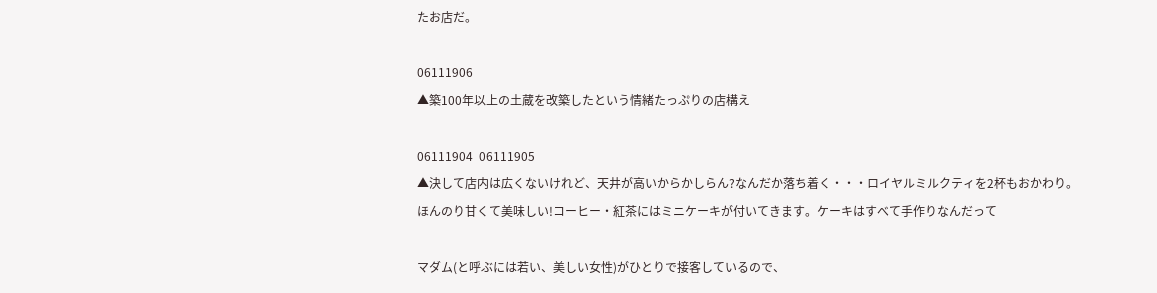たお店だ。

06111906
▲築100年以上の土蔵を改築したという情緒たっぷりの店構え

06111904  06111905
▲決して店内は広くないけれど、天井が高いからかしらん?なんだか落ち着く・・・ロイヤルミルクティを2杯もおかわり。ほんのり甘くて美味しい!コーヒー・紅茶にはミニケーキが付いてきます。ケーキはすべて手作りなんだって

マダム(と呼ぶには若い、美しい女性)がひとりで接客しているので、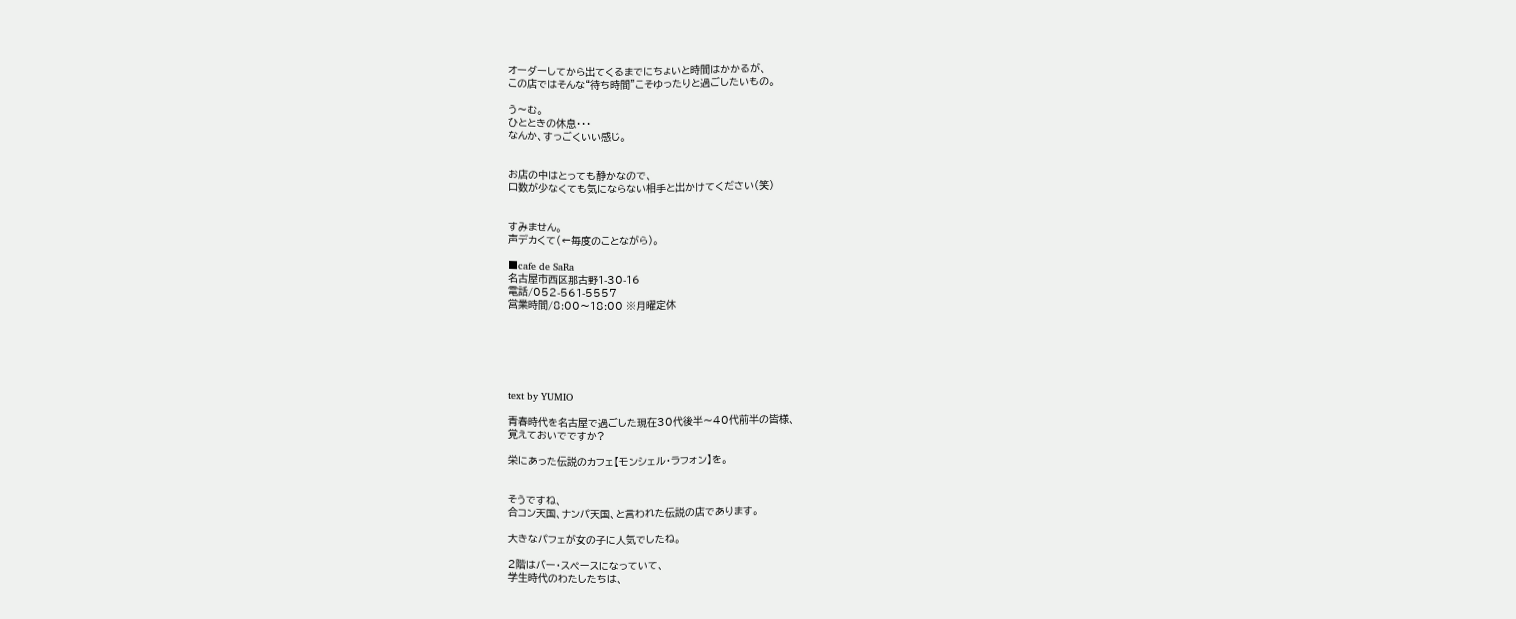オーダーしてから出てくるまでにちょいと時間はかかるが、
この店ではそんな“待ち時間”こそゆったりと過ごしたいもの。

う〜む。
ひとときの休息・・・
なんか、すっごくいい感じ。


お店の中はとっても静かなので、
口数が少なくても気にならない相手と出かけてください(笑)


すみません。
声デカくて(←毎度のことながら)。

■cafe de SaRa
名古屋市西区那古野1-30-16
電話/052-561-5557
営業時間/8:00〜18:00 ※月曜定休






text by YUMIO

青春時代を名古屋で過ごした現在30代後半〜40代前半の皆様、
覚えておいでですか?

栄にあった伝説のカフェ【モンシェル・ラフォン】を。


そうですね、
合コン天国、ナンパ天国、と言われた伝説の店であります。

大きなパフェが女の子に人気でしたね。

2階はバー・スペースになっていて、
学生時代のわたしたちは、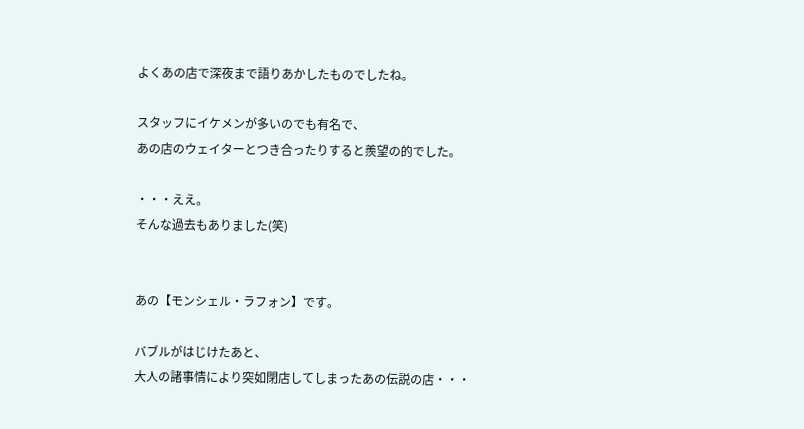よくあの店で深夜まで語りあかしたものでしたね。

スタッフにイケメンが多いのでも有名で、
あの店のウェイターとつき合ったりすると羨望の的でした。

・・・ええ。
そんな過去もありました(笑)


あの【モンシェル・ラフォン】です。

バブルがはじけたあと、
大人の諸事情により突如閉店してしまったあの伝説の店・・・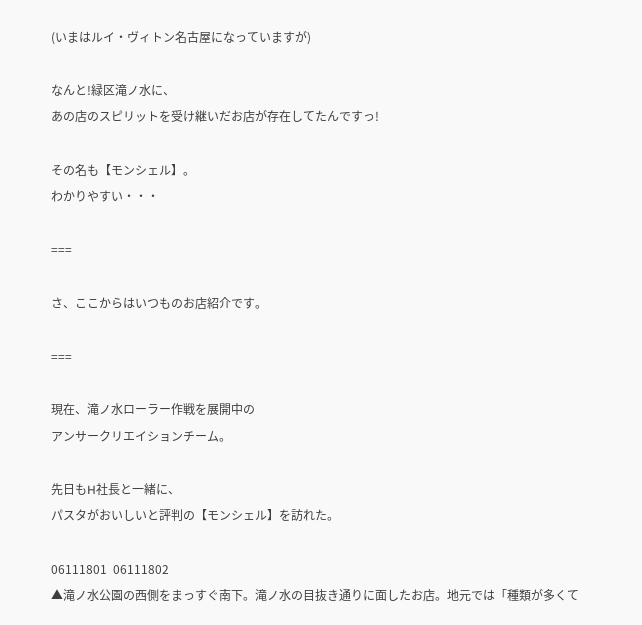(いまはルイ・ヴィトン名古屋になっていますが)

なんと!緑区滝ノ水に、
あの店のスピリットを受け継いだお店が存在してたんですっ!

その名も【モンシェル】。
わかりやすい・・・

===

さ、ここからはいつものお店紹介です。

===

現在、滝ノ水ローラー作戦を展開中の
アンサークリエイションチーム。

先日もH社長と一緒に、
パスタがおいしいと評判の【モンシェル】を訪れた。

06111801  06111802
▲滝ノ水公園の西側をまっすぐ南下。滝ノ水の目抜き通りに面したお店。地元では「種類が多くて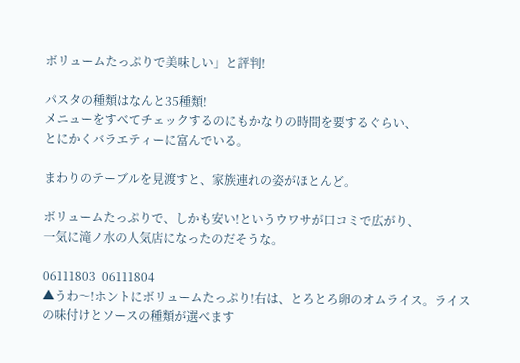ボリュームたっぷりで美味しい」と評判!

パスタの種類はなんと35種類!
メニューをすべてチェックするのにもかなりの時間を要するぐらい、
とにかくバラエティーに富んでいる。

まわりのテーブルを見渡すと、家族連れの姿がほとんど。

ボリュームたっぷりで、しかも安い!というウワサが口コミで広がり、
一気に滝ノ水の人気店になったのだそうな。

06111803  06111804
▲うわ〜!ホントにボリュームたっぷり!右は、とろとろ卵のオムライス。ライスの味付けとソースの種類が選べます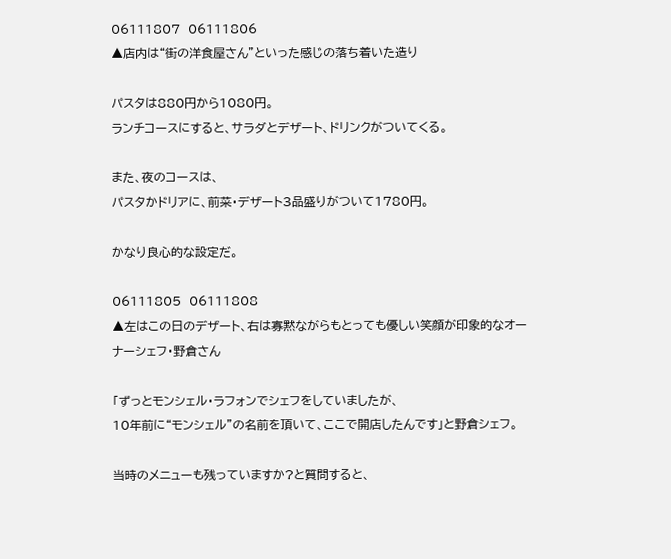06111807  06111806
▲店内は“街の洋食屋さん”といった感じの落ち着いた造り

パスタは880円から1080円。
ランチコースにすると、サラダとデザート、ドリンクがついてくる。

また、夜のコースは、
パスタかドリアに、前菜・デザート3品盛りがついて1780円。

かなり良心的な設定だ。

06111805  06111808
▲左はこの日のデザート、右は寡黙ながらもとっても優しい笑顔が印象的なオーナーシェフ・野倉さん

「ずっとモンシェル・ラフォンでシェフをしていましたが、
10年前に“モンシェル”の名前を頂いて、ここで開店したんです」と野倉シェフ。

当時のメニューも残っていますか?と質問すると、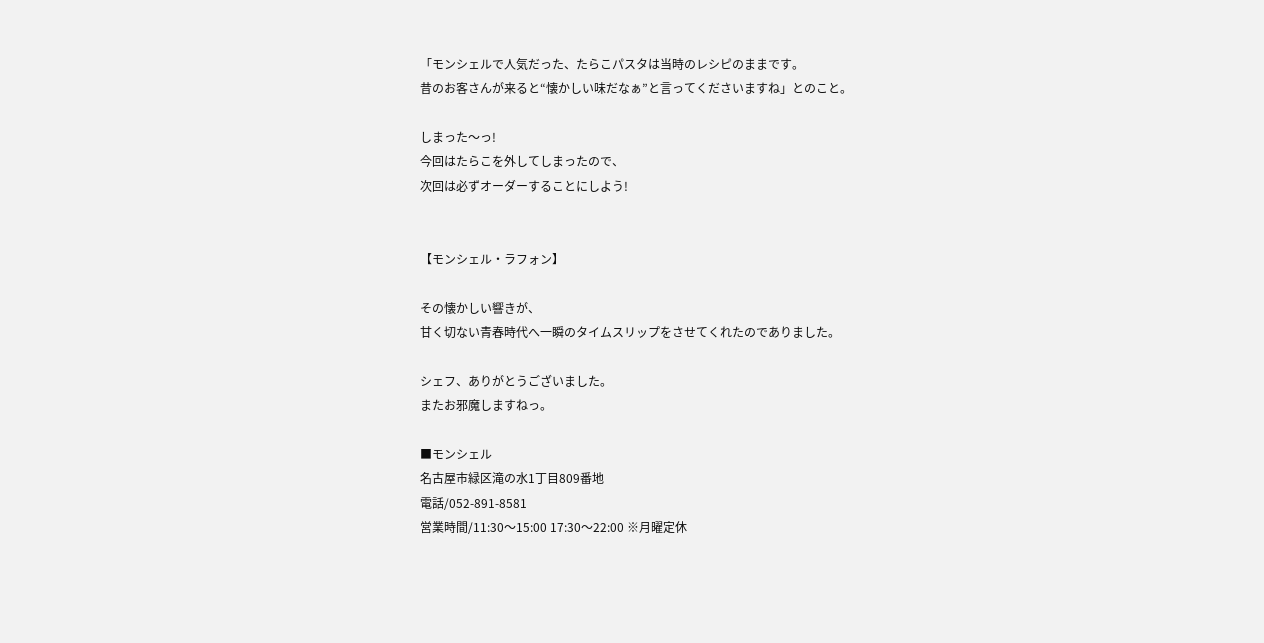「モンシェルで人気だった、たらこパスタは当時のレシピのままです。
昔のお客さんが来ると“懐かしい味だなぁ”と言ってくださいますね」とのこと。

しまった〜っ!
今回はたらこを外してしまったので、
次回は必ずオーダーすることにしよう!


【モンシェル・ラフォン】

その懐かしい響きが、
甘く切ない青春時代へ一瞬のタイムスリップをさせてくれたのでありました。

シェフ、ありがとうございました。
またお邪魔しますねっ。

■モンシェル
名古屋市緑区滝の水1丁目809番地
電話/052-891-8581
営業時間/11:30〜15:00 17:30〜22:00 ※月曜定休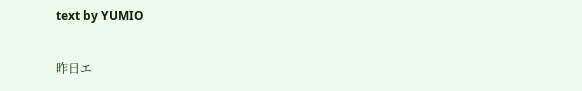text by YUMIO

昨日エ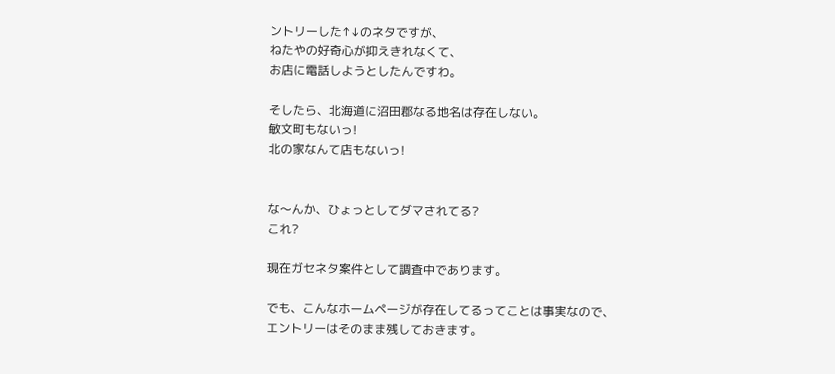ントリーした↑↓のネタですが、
ねたやの好奇心が抑えきれなくて、
お店に電話しようとしたんですわ。

そしたら、北海道に沼田郡なる地名は存在しない。
敏文町もないっ!
北の家なんて店もないっ!


な〜んか、ひょっとしてダマされてる?
これ?

現在ガセネタ案件として調査中であります。

でも、こんなホームページが存在してるってことは事実なので、
エントリーはそのまま残しておきます。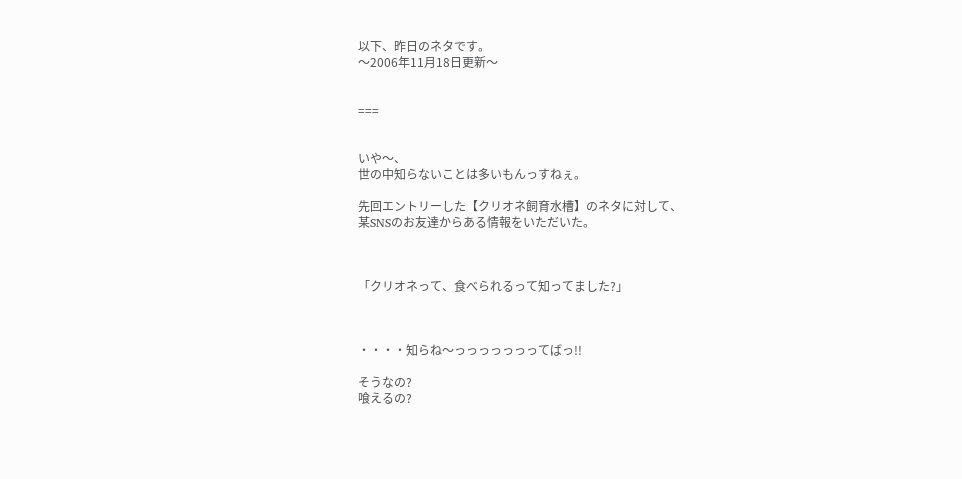以下、昨日のネタです。
〜2006年11月18日更新〜


===


いや〜、
世の中知らないことは多いもんっすねぇ。

先回エントリーした【クリオネ飼育水槽】のネタに対して、
某SNSのお友達からある情報をいただいた。



「クリオネって、食べられるって知ってました?」



・・・・知らね〜っっっっっっってばっ!!

そうなの?
喰えるの?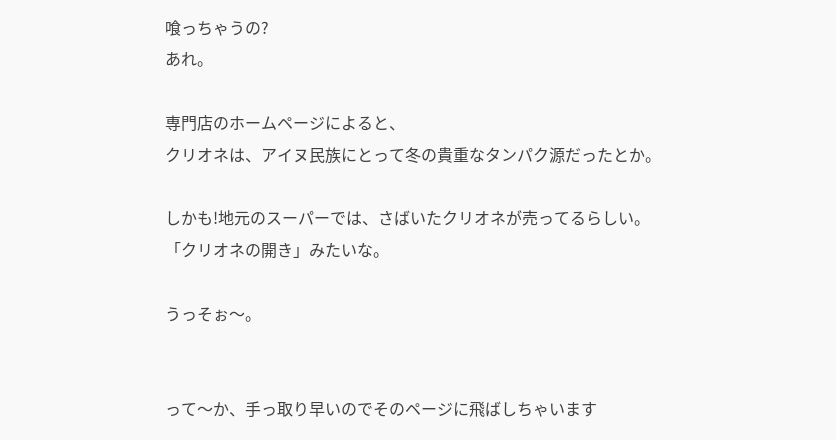喰っちゃうの?
あれ。

専門店のホームページによると、
クリオネは、アイヌ民族にとって冬の貴重なタンパク源だったとか。

しかも!地元のスーパーでは、さばいたクリオネが売ってるらしい。
「クリオネの開き」みたいな。

うっそぉ〜。


って〜か、手っ取り早いのでそのページに飛ばしちゃいます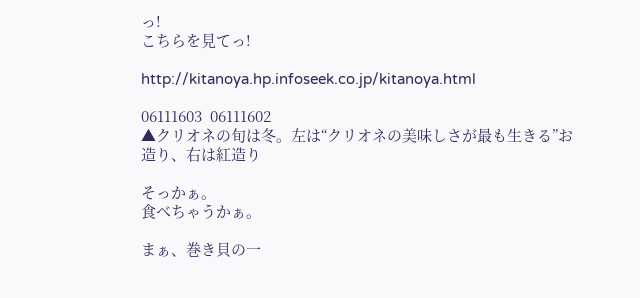っ!
こちらを見てっ!

http://kitanoya.hp.infoseek.co.jp/kitanoya.html

06111603  06111602
▲クリオネの旬は冬。左は“クリオネの美味しさが最も生きる”お造り、右は紅造り

そっかぁ。
食べちゃうかぁ。

まぁ、巻き貝の一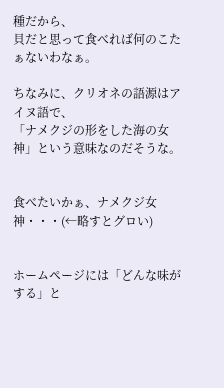種だから、
貝だと思って食べれば何のこたぁないわなぁ。

ちなみに、クリオネの語源はアイヌ語で、
「ナメクジの形をした海の女神」という意味なのだそうな。


食べたいかぁ、ナメクジ女神・・・(←略すとグロい)


ホームページには「どんな味がする」と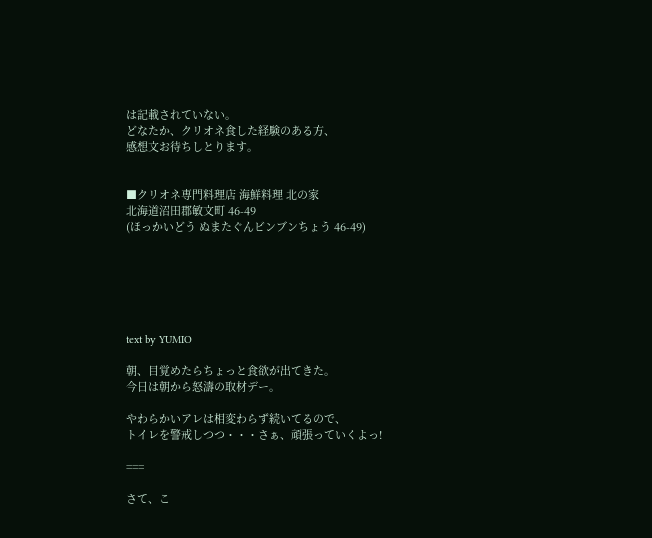は記載されていない。
どなたか、クリオネ食した経験のある方、
感想文お待ちしとります。


■クリオネ専門料理店 海鮮料理 北の家
北海道沼田郡敏文町 46-49
(ほっかいどう ぬまたぐんビンブンちょう 46-49)






text by YUMIO

朝、目覚めたらちょっと食欲が出てきた。
今日は朝から怒濤の取材デー。

やわらかいアレは相変わらず続いてるので、
トイレを警戒しつつ・・・さぁ、頑張っていくよっ!

===

さて、こ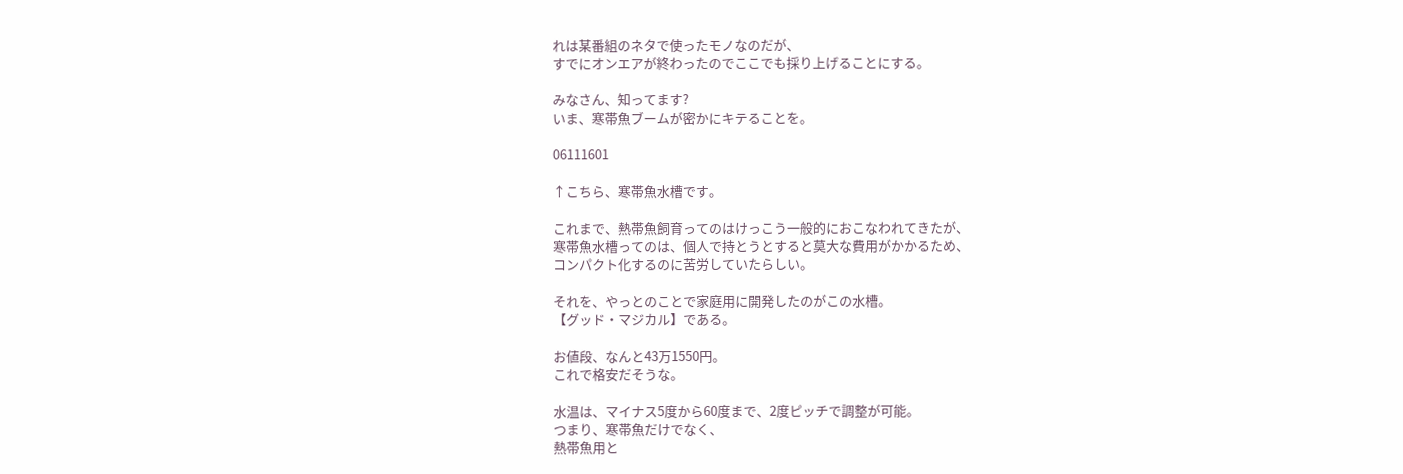れは某番組のネタで使ったモノなのだが、
すでにオンエアが終わったのでここでも採り上げることにする。

みなさん、知ってます?
いま、寒帯魚ブームが密かにキテることを。

06111601

↑こちら、寒帯魚水槽です。

これまで、熱帯魚飼育ってのはけっこう一般的におこなわれてきたが、
寒帯魚水槽ってのは、個人で持とうとすると莫大な費用がかかるため、
コンパクト化するのに苦労していたらしい。

それを、やっとのことで家庭用に開発したのがこの水槽。
【グッド・マジカル】である。

お値段、なんと43万1550円。
これで格安だそうな。

水温は、マイナス5度から60度まで、2度ピッチで調整が可能。
つまり、寒帯魚だけでなく、
熱帯魚用と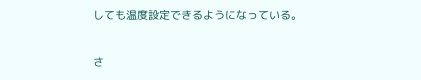しても温度設定できるようになっている。

さ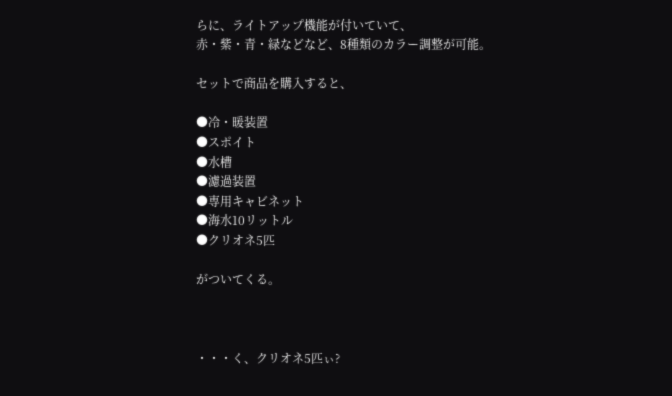らに、ライトアップ機能が付いていて、
赤・紫・青・緑などなど、8種類のカラー調整が可能。

セットで商品を購入すると、

●冷・暖装置
●スポイト
●水槽
●濾過装置
●専用キャビネット
●海水10リットル
●クリオネ5匹

がついてくる。



・・・く、クリオネ5匹ぃ?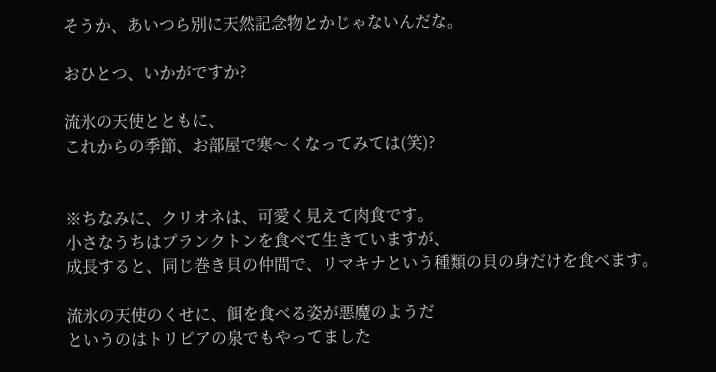そうか、あいつら別に天然記念物とかじゃないんだな。

おひとつ、いかがですか?

流氷の天使とともに、
これからの季節、お部屋で寒〜くなってみては(笑)?


※ちなみに、クリオネは、可愛く見えて肉食です。
小さなうちはプランクトンを食べて生きていますが、
成長すると、同じ巻き貝の仲間で、リマキナという種類の貝の身だけを食べます。

流氷の天使のくせに、餌を食べる姿が悪魔のようだ
というのはトリビアの泉でもやってました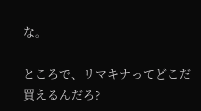な。

ところで、リマキナってどこだ買えるんだろ?